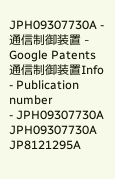JPH09307730A - 通信制御装置 - Google Patents
通信制御装置Info
- Publication number
- JPH09307730A JPH09307730A JP8121295A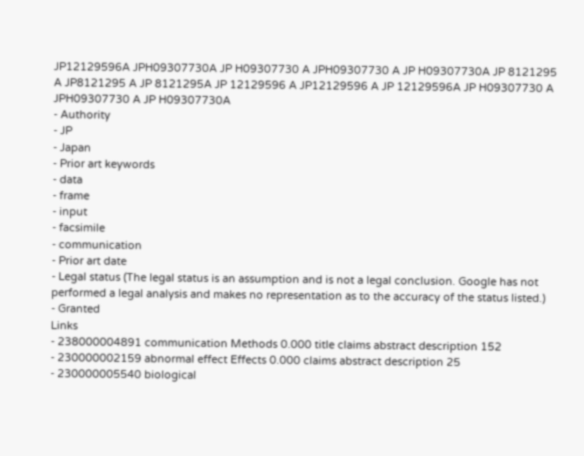JP12129596A JPH09307730A JP H09307730 A JPH09307730 A JP H09307730A JP 8121295 A JP8121295 A JP 8121295A JP 12129596 A JP12129596 A JP 12129596A JP H09307730 A JPH09307730 A JP H09307730A
- Authority
- JP
- Japan
- Prior art keywords
- data
- frame
- input
- facsimile
- communication
- Prior art date
- Legal status (The legal status is an assumption and is not a legal conclusion. Google has not performed a legal analysis and makes no representation as to the accuracy of the status listed.)
- Granted
Links
- 238000004891 communication Methods 0.000 title claims abstract description 152
- 230000002159 abnormal effect Effects 0.000 claims abstract description 25
- 230000005540 biological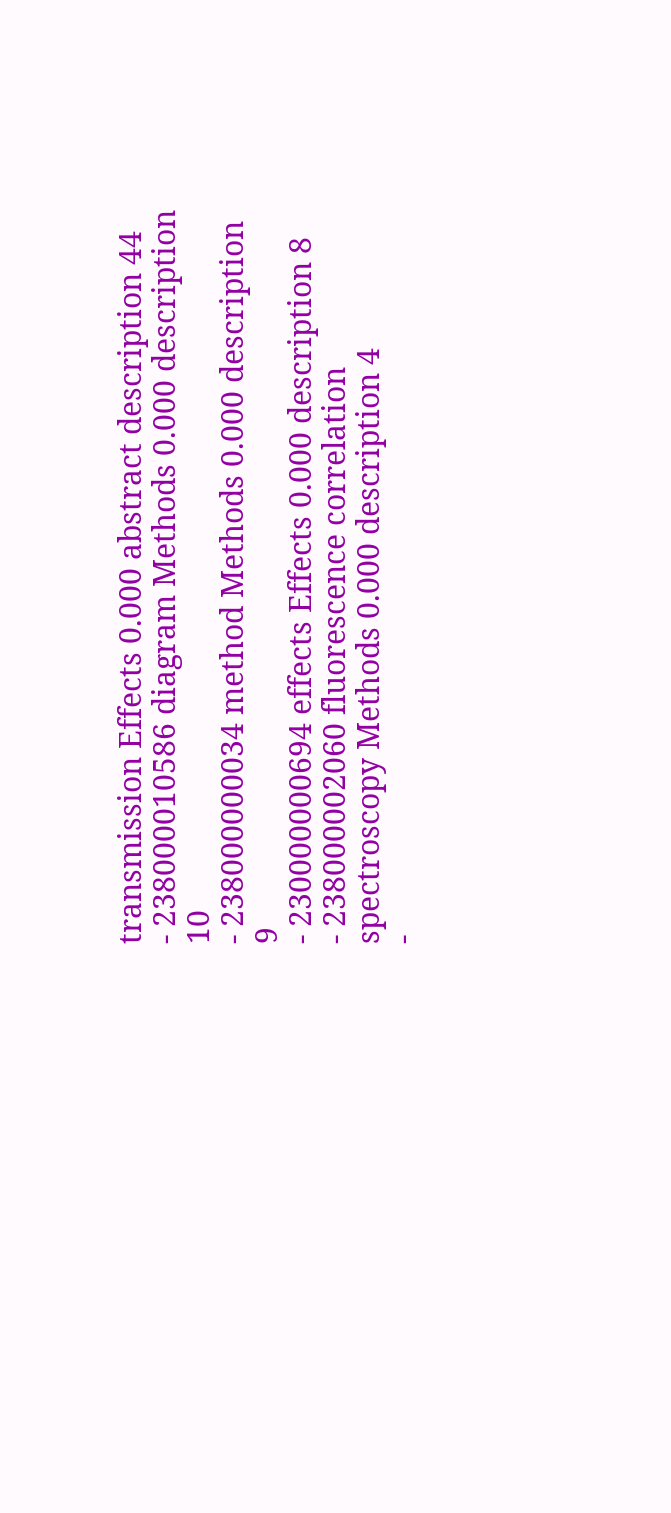transmission Effects 0.000 abstract description 44
- 238000010586 diagram Methods 0.000 description 10
- 238000000034 method Methods 0.000 description 9
- 230000000694 effects Effects 0.000 description 8
- 238000002060 fluorescence correlation spectroscopy Methods 0.000 description 4
-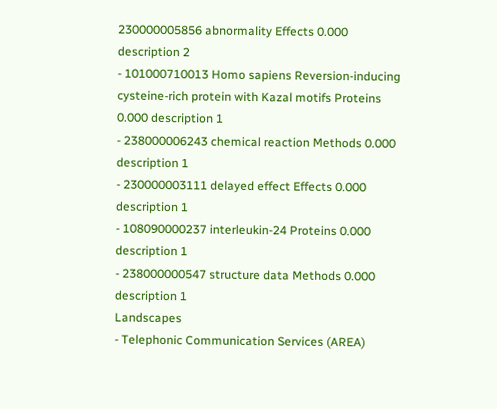230000005856 abnormality Effects 0.000 description 2
- 101000710013 Homo sapiens Reversion-inducing cysteine-rich protein with Kazal motifs Proteins 0.000 description 1
- 238000006243 chemical reaction Methods 0.000 description 1
- 230000003111 delayed effect Effects 0.000 description 1
- 108090000237 interleukin-24 Proteins 0.000 description 1
- 238000000547 structure data Methods 0.000 description 1
Landscapes
- Telephonic Communication Services (AREA)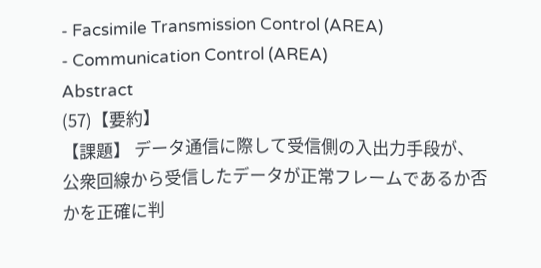- Facsimile Transmission Control (AREA)
- Communication Control (AREA)
Abstract
(57)【要約】
【課題】 データ通信に際して受信側の入出力手段が、
公衆回線から受信したデータが正常フレームであるか否
かを正確に判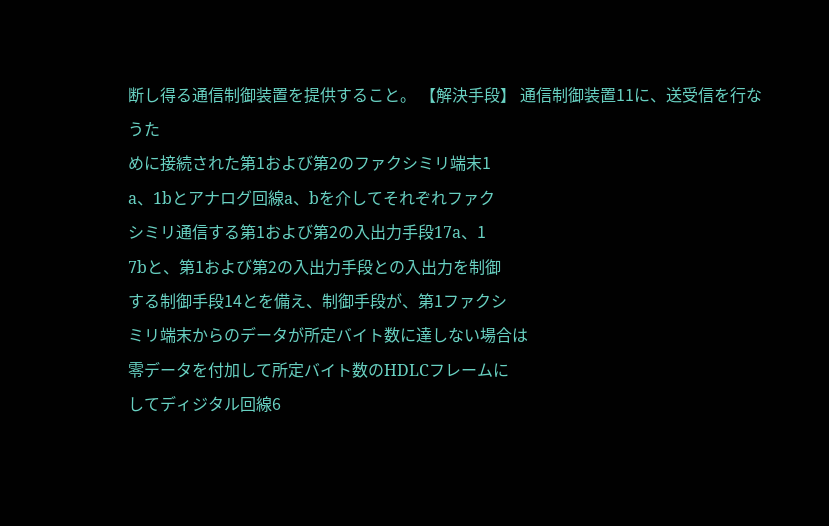断し得る通信制御装置を提供すること。 【解決手段】 通信制御装置11に、送受信を行なうた
めに接続された第1および第2のファクシミリ端末1
a、1bとアナログ回線a、bを介してそれぞれファク
シミリ通信する第1および第2の入出力手段17a、1
7bと、第1および第2の入出力手段との入出力を制御
する制御手段14とを備え、制御手段が、第1ファクシ
ミリ端末からのデータが所定バイト数に達しない場合は
零データを付加して所定バイト数のHDLCフレームに
してディジタル回線6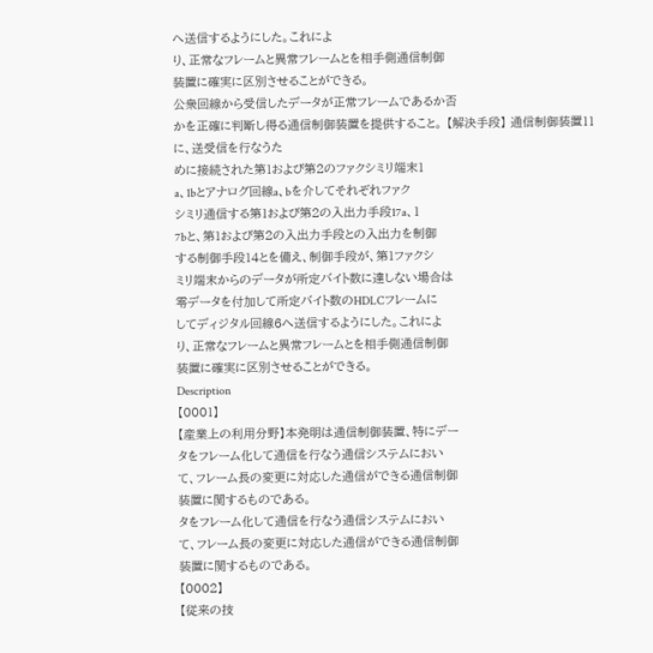へ送信するようにした。これによ
り、正常なフレームと異常フレームとを相手側通信制御
装置に確実に区別させることができる。
公衆回線から受信したデータが正常フレームであるか否
かを正確に判断し得る通信制御装置を提供すること。 【解決手段】 通信制御装置11に、送受信を行なうた
めに接続された第1および第2のファクシミリ端末1
a、1bとアナログ回線a、bを介してそれぞれファク
シミリ通信する第1および第2の入出力手段17a、1
7bと、第1および第2の入出力手段との入出力を制御
する制御手段14とを備え、制御手段が、第1ファクシ
ミリ端末からのデータが所定バイト数に達しない場合は
零データを付加して所定バイト数のHDLCフレームに
してディジタル回線6へ送信するようにした。これによ
り、正常なフレームと異常フレームとを相手側通信制御
装置に確実に区別させることができる。
Description
【0001】
【産業上の利用分野】本発明は通信制御装置、特にデー
タをフレーム化して通信を行なう通信システムにおい
て、フレーム長の変更に対応した通信ができる通信制御
装置に関するものである。
タをフレーム化して通信を行なう通信システムにおい
て、フレーム長の変更に対応した通信ができる通信制御
装置に関するものである。
【0002】
【従来の技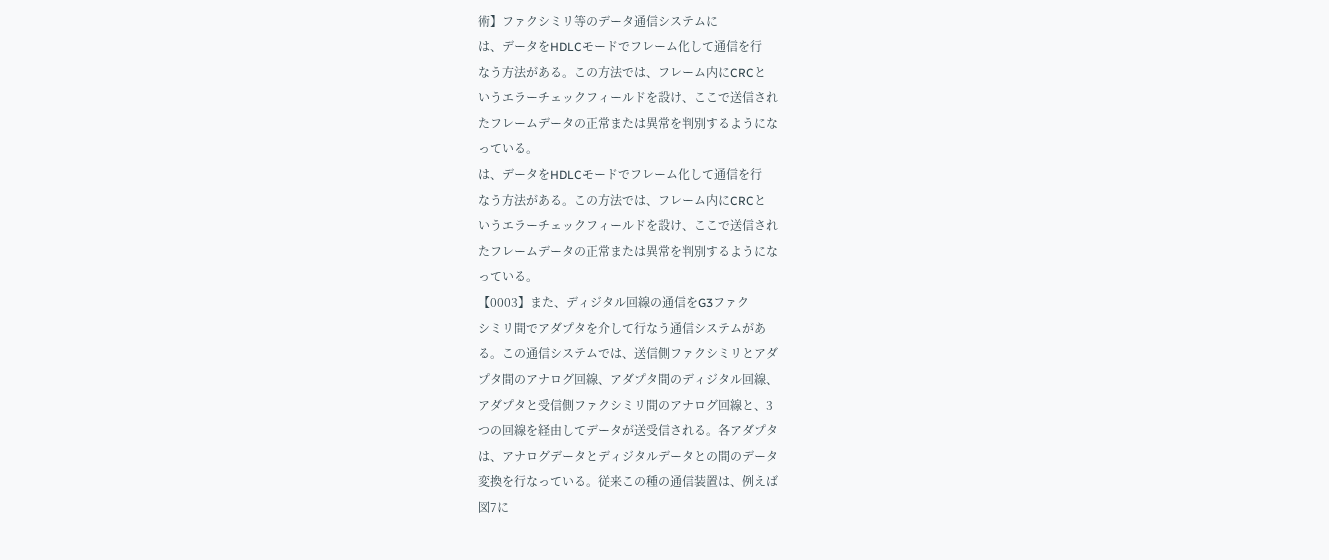術】ファクシミリ等のデータ通信システムに
は、データをHDLCモードでフレーム化して通信を行
なう方法がある。この方法では、フレーム内にCRCと
いうエラーチェックフィールドを設け、ここで送信され
たフレームデータの正常または異常を判別するようにな
っている。
は、データをHDLCモードでフレーム化して通信を行
なう方法がある。この方法では、フレーム内にCRCと
いうエラーチェックフィールドを設け、ここで送信され
たフレームデータの正常または異常を判別するようにな
っている。
【0003】また、ディジタル回線の通信をG3ファク
シミリ間でアダプタを介して行なう通信システムがあ
る。この通信システムでは、送信側ファクシミリとアダ
プタ間のアナログ回線、アダプタ間のディジタル回線、
アダプタと受信側ファクシミリ間のアナログ回線と、3
つの回線を経由してデータが送受信される。各アダプタ
は、アナログデータとディジタルデータとの間のデータ
変換を行なっている。従来この種の通信装置は、例えば
図7に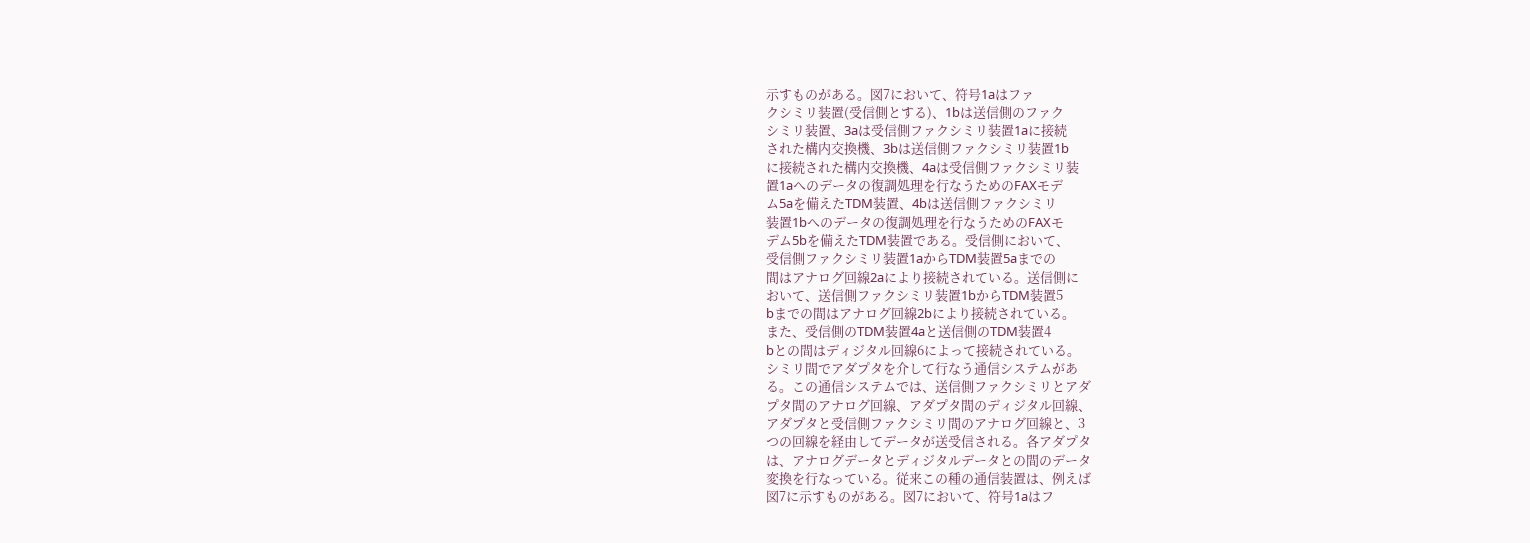示すものがある。図7において、符号1aはファ
クシミリ装置(受信側とする)、1bは送信側のファク
シミリ装置、3aは受信側ファクシミリ装置1aに接続
された構内交換機、3bは送信側ファクシミリ装置1b
に接続された構内交換機、4aは受信側ファクシミリ装
置1aへのデータの復調処理を行なうためのFAXモデ
ム5aを備えたTDM装置、4bは送信側ファクシミリ
装置1bへのデータの復調処理を行なうためのFAXモ
デム5bを備えたTDM装置である。受信側において、
受信側ファクシミリ装置1aからTDM装置5aまでの
間はアナログ回線2aにより接続されている。送信側に
おいて、送信側ファクシミリ装置1bからTDM装置5
bまでの間はアナログ回線2bにより接続されている。
また、受信側のTDM装置4aと送信側のTDM装置4
bとの間はディジタル回線6によって接続されている。
シミリ間でアダプタを介して行なう通信システムがあ
る。この通信システムでは、送信側ファクシミリとアダ
プタ間のアナログ回線、アダプタ間のディジタル回線、
アダプタと受信側ファクシミリ間のアナログ回線と、3
つの回線を経由してデータが送受信される。各アダプタ
は、アナログデータとディジタルデータとの間のデータ
変換を行なっている。従来この種の通信装置は、例えば
図7に示すものがある。図7において、符号1aはフ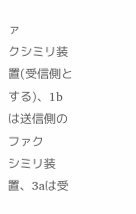ァ
クシミリ装置(受信側とする)、1bは送信側のファク
シミリ装置、3aは受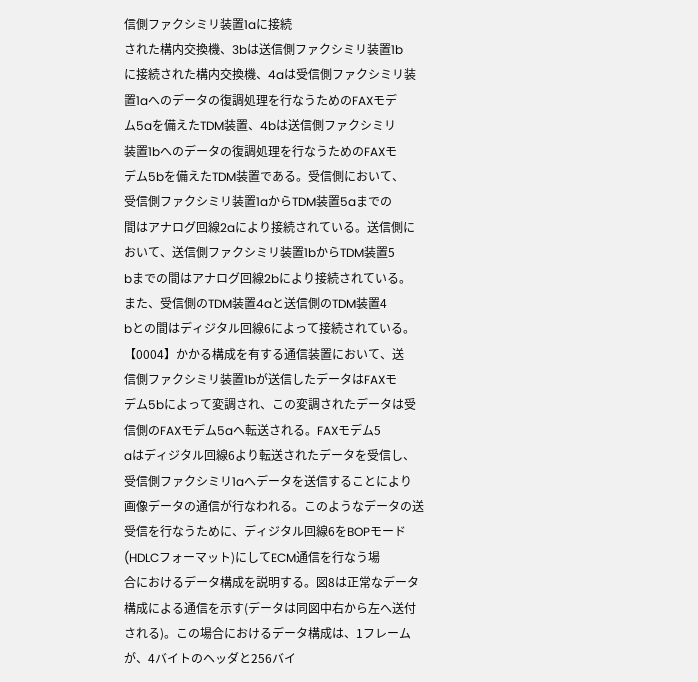信側ファクシミリ装置1aに接続
された構内交換機、3bは送信側ファクシミリ装置1b
に接続された構内交換機、4aは受信側ファクシミリ装
置1aへのデータの復調処理を行なうためのFAXモデ
ム5aを備えたTDM装置、4bは送信側ファクシミリ
装置1bへのデータの復調処理を行なうためのFAXモ
デム5bを備えたTDM装置である。受信側において、
受信側ファクシミリ装置1aからTDM装置5aまでの
間はアナログ回線2aにより接続されている。送信側に
おいて、送信側ファクシミリ装置1bからTDM装置5
bまでの間はアナログ回線2bにより接続されている。
また、受信側のTDM装置4aと送信側のTDM装置4
bとの間はディジタル回線6によって接続されている。
【0004】かかる構成を有する通信装置において、送
信側ファクシミリ装置1bが送信したデータはFAXモ
デム5bによって変調され、この変調されたデータは受
信側のFAXモデム5aへ転送される。FAXモデム5
aはディジタル回線6より転送されたデータを受信し、
受信側ファクシミリ1aへデータを送信することにより
画像データの通信が行なわれる。このようなデータの送
受信を行なうために、ディジタル回線6をBOPモード
(HDLCフォーマット)にしてECM通信を行なう場
合におけるデータ構成を説明する。図8は正常なデータ
構成による通信を示す(データは同図中右から左へ送付
される)。この場合におけるデータ構成は、1フレーム
が、4バイトのヘッダと256バイ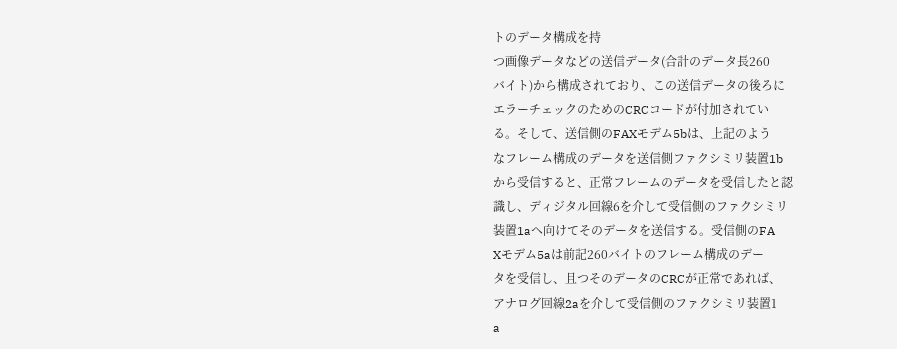トのデータ構成を持
つ画像データなどの送信データ(合計のデータ長260
バイト)から構成されており、この送信データの後ろに
エラーチェックのためのCRCコードが付加されてい
る。そして、送信側のFAXモデム5bは、上記のよう
なフレーム構成のデータを送信側ファクシミリ装置1b
から受信すると、正常フレームのデータを受信したと認
識し、ディジタル回線6を介して受信側のファクシミリ
装置1aへ向けてそのデータを送信する。受信側のFA
Xモデム5aは前記260バイトのフレーム構成のデー
タを受信し、且つそのデータのCRCが正常であれば、
アナログ回線2aを介して受信側のファクシミリ装置1
a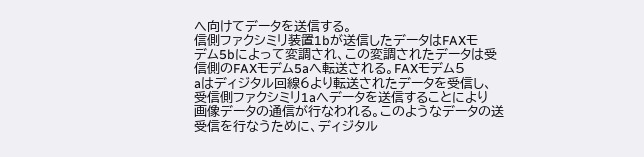へ向けてデータを送信する。
信側ファクシミリ装置1bが送信したデータはFAXモ
デム5bによって変調され、この変調されたデータは受
信側のFAXモデム5aへ転送される。FAXモデム5
aはディジタル回線6より転送されたデータを受信し、
受信側ファクシミリ1aへデータを送信することにより
画像データの通信が行なわれる。このようなデータの送
受信を行なうために、ディジタル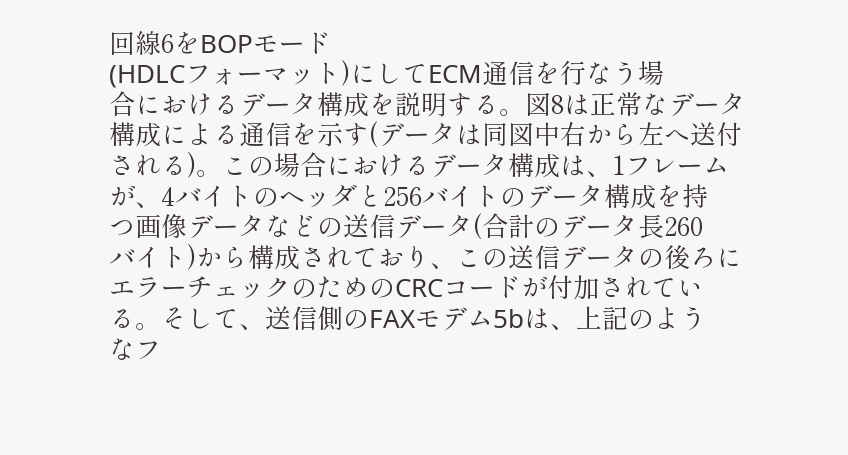回線6をBOPモード
(HDLCフォーマット)にしてECM通信を行なう場
合におけるデータ構成を説明する。図8は正常なデータ
構成による通信を示す(データは同図中右から左へ送付
される)。この場合におけるデータ構成は、1フレーム
が、4バイトのヘッダと256バイトのデータ構成を持
つ画像データなどの送信データ(合計のデータ長260
バイト)から構成されており、この送信データの後ろに
エラーチェックのためのCRCコードが付加されてい
る。そして、送信側のFAXモデム5bは、上記のよう
なフ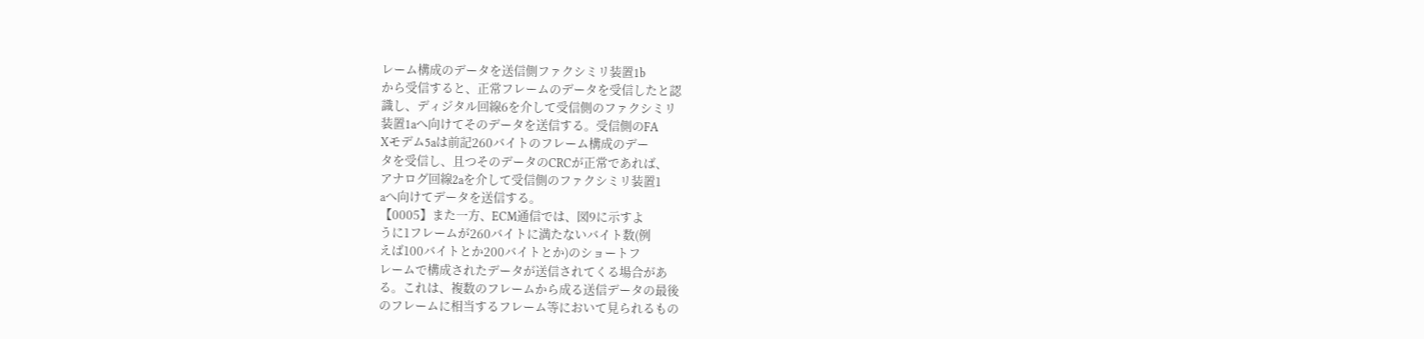レーム構成のデータを送信側ファクシミリ装置1b
から受信すると、正常フレームのデータを受信したと認
識し、ディジタル回線6を介して受信側のファクシミリ
装置1aへ向けてそのデータを送信する。受信側のFA
Xモデム5aは前記260バイトのフレーム構成のデー
タを受信し、且つそのデータのCRCが正常であれば、
アナログ回線2aを介して受信側のファクシミリ装置1
aへ向けてデータを送信する。
【0005】また一方、ECM通信では、図9に示すよ
うに1フレームが260バイトに満たないバイト数(例
えば100バイトとか200バイトとか)のショートフ
レームで構成されたデータが送信されてくる場合があ
る。これは、複数のフレームから成る送信データの最後
のフレームに相当するフレーム等において見られるもの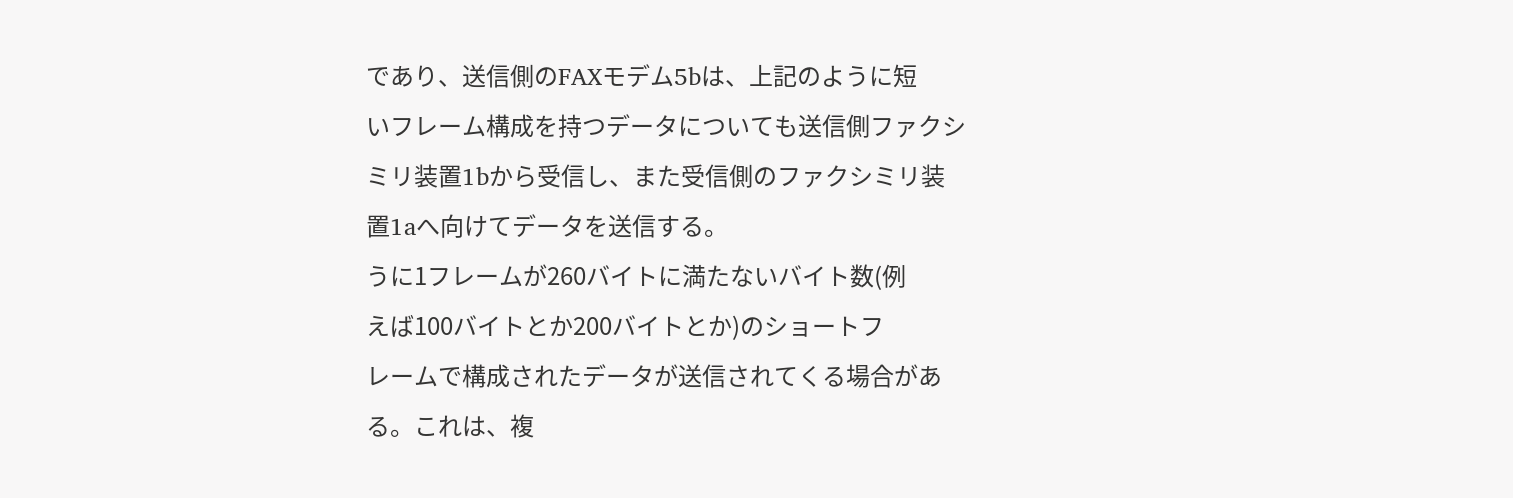であり、送信側のFAXモデム5bは、上記のように短
いフレーム構成を持つデータについても送信側ファクシ
ミリ装置1bから受信し、また受信側のファクシミリ装
置1aへ向けてデータを送信する。
うに1フレームが260バイトに満たないバイト数(例
えば100バイトとか200バイトとか)のショートフ
レームで構成されたデータが送信されてくる場合があ
る。これは、複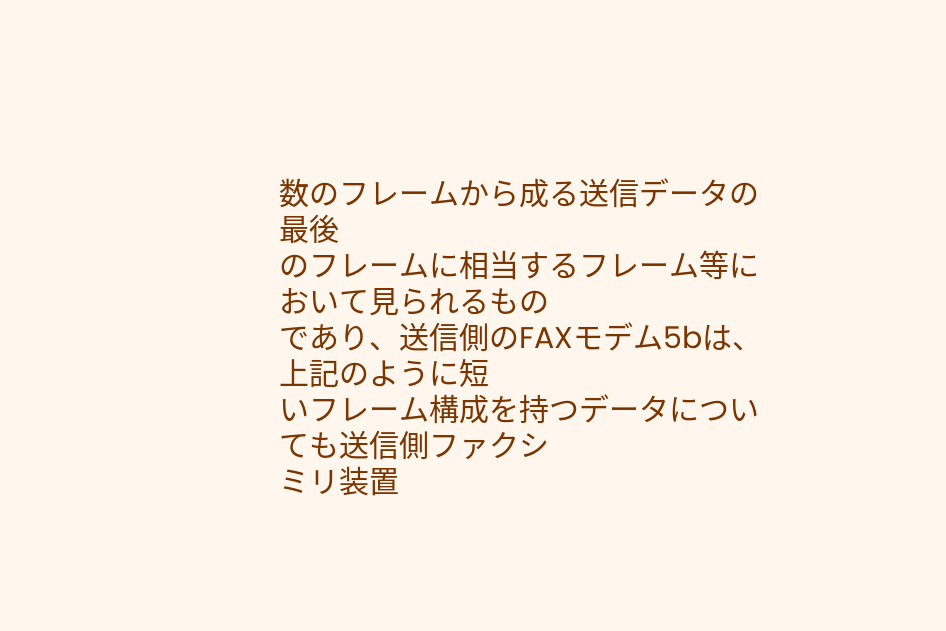数のフレームから成る送信データの最後
のフレームに相当するフレーム等において見られるもの
であり、送信側のFAXモデム5bは、上記のように短
いフレーム構成を持つデータについても送信側ファクシ
ミリ装置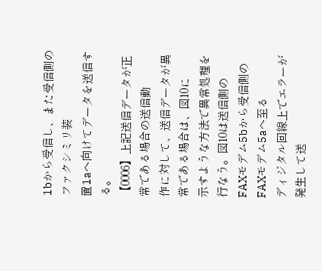1bから受信し、また受信側のファクシミリ装
置1aへ向けてデータを送信する。
【0006】上記送信データが正常である場合の送信動
作に対して、送信データが異常である場合は、図10に
示すような方法で異常処理を行なう。図10は送信側の
FAXモデム5bから受信側のFAXモデム5aへ至る
ディジタル回線上でエラーが発生して送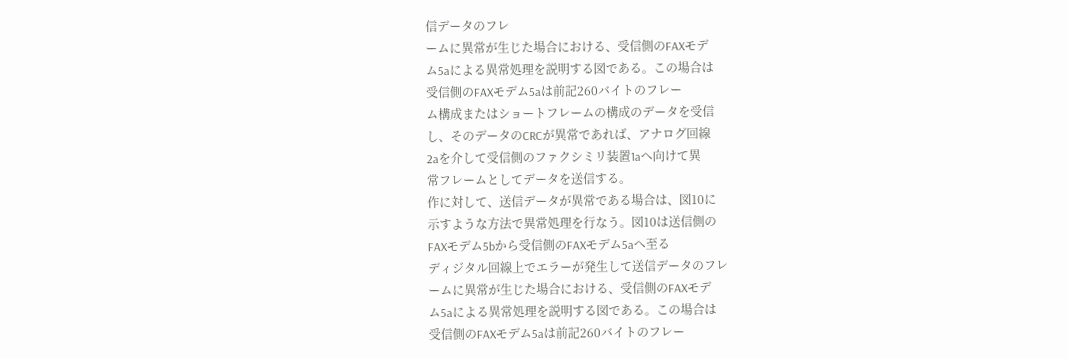信データのフレ
ームに異常が生じた場合における、受信側のFAXモデ
ム5aによる異常処理を説明する図である。この場合は
受信側のFAXモデム5aは前記260バイトのフレー
ム構成またはショートフレームの構成のデータを受信
し、そのデータのCRCが異常であれば、アナログ回線
2aを介して受信側のファクシミリ装置1aへ向けて異
常フレームとしてデータを送信する。
作に対して、送信データが異常である場合は、図10に
示すような方法で異常処理を行なう。図10は送信側の
FAXモデム5bから受信側のFAXモデム5aへ至る
ディジタル回線上でエラーが発生して送信データのフレ
ームに異常が生じた場合における、受信側のFAXモデ
ム5aによる異常処理を説明する図である。この場合は
受信側のFAXモデム5aは前記260バイトのフレー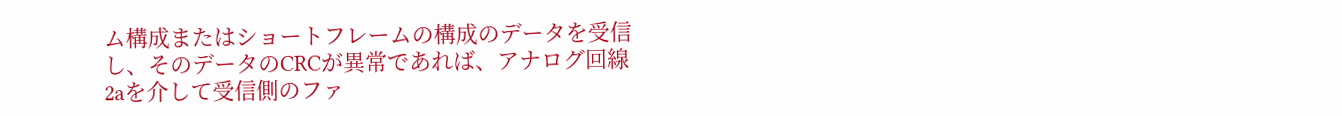ム構成またはショートフレームの構成のデータを受信
し、そのデータのCRCが異常であれば、アナログ回線
2aを介して受信側のファ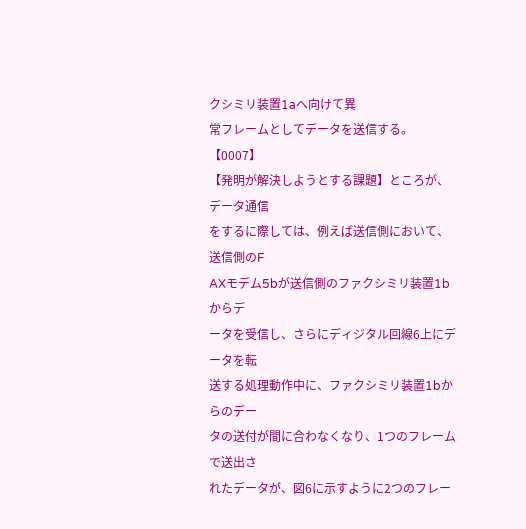クシミリ装置1aへ向けて異
常フレームとしてデータを送信する。
【0007】
【発明が解決しようとする課題】ところが、データ通信
をするに際しては、例えば送信側において、送信側のF
AXモデム5bが送信側のファクシミリ装置1bからデ
ータを受信し、さらにディジタル回線6上にデータを転
送する処理動作中に、ファクシミリ装置1bからのデー
タの送付が間に合わなくなり、1つのフレームで送出さ
れたデータが、図6に示すように2つのフレー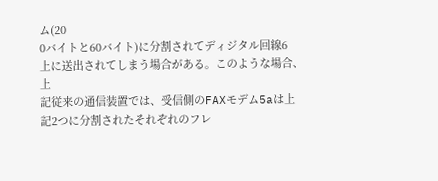ム(20
0バイトと60バイト)に分割されてディジタル回線6
上に送出されてしまう場合がある。このような場合、上
記従来の通信装置では、受信側のFAXモデム5aは上
記2つに分割されたそれぞれのフレ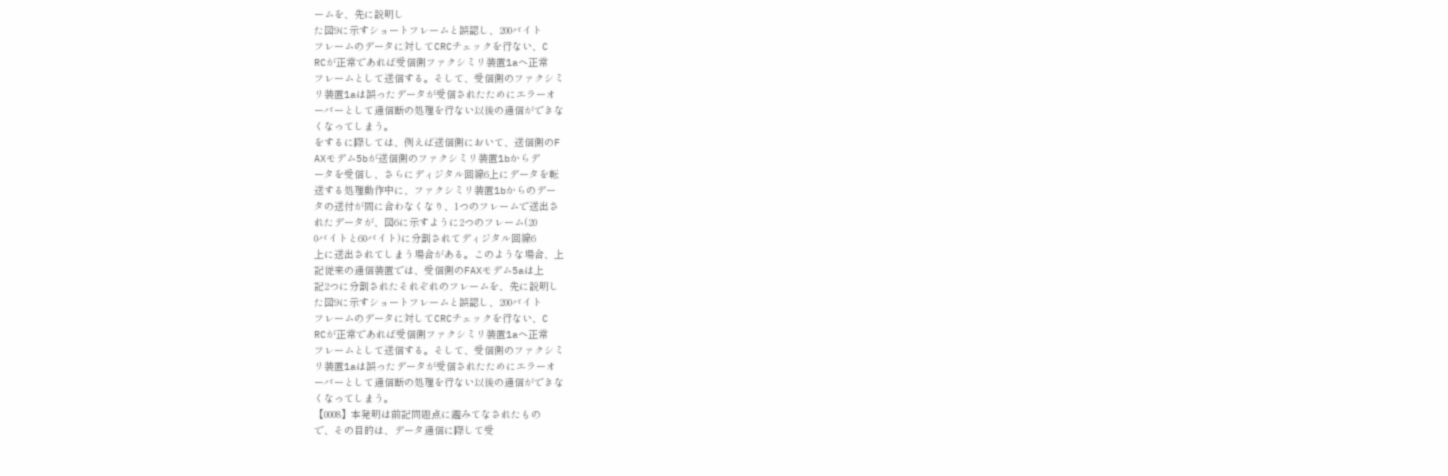ームを、先に説明し
た図9に示すショートフレームと誤認し、200バイト
フレームのデータに対してCRCチェックを行ない、C
RCが正常であれば受信側ファクシミリ装置1aへ正常
フレームとして送信する。そして、受信側のファクシミ
リ装置1aは誤ったデータが受信されたためにエラーオ
ーバーとして通信断の処理を行ない以後の通信ができな
くなってしまう。
をするに際しては、例えば送信側において、送信側のF
AXモデム5bが送信側のファクシミリ装置1bからデ
ータを受信し、さらにディジタル回線6上にデータを転
送する処理動作中に、ファクシミリ装置1bからのデー
タの送付が間に合わなくなり、1つのフレームで送出さ
れたデータが、図6に示すように2つのフレーム(20
0バイトと60バイト)に分割されてディジタル回線6
上に送出されてしまう場合がある。このような場合、上
記従来の通信装置では、受信側のFAXモデム5aは上
記2つに分割されたそれぞれのフレームを、先に説明し
た図9に示すショートフレームと誤認し、200バイト
フレームのデータに対してCRCチェックを行ない、C
RCが正常であれば受信側ファクシミリ装置1aへ正常
フレームとして送信する。そして、受信側のファクシミ
リ装置1aは誤ったデータが受信されたためにエラーオ
ーバーとして通信断の処理を行ない以後の通信ができな
くなってしまう。
【0008】本発明は前記問題点に鑑みてなされたもの
で、その目的は、データ通信に際して受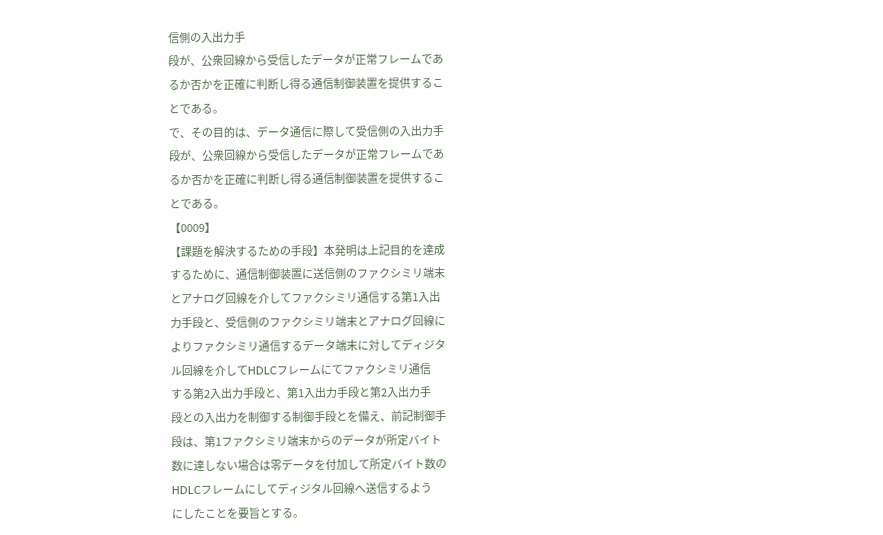信側の入出力手
段が、公衆回線から受信したデータが正常フレームであ
るか否かを正確に判断し得る通信制御装置を提供するこ
とである。
で、その目的は、データ通信に際して受信側の入出力手
段が、公衆回線から受信したデータが正常フレームであ
るか否かを正確に判断し得る通信制御装置を提供するこ
とである。
【0009】
【課題を解決するための手段】本発明は上記目的を達成
するために、通信制御装置に送信側のファクシミリ端末
とアナログ回線を介してファクシミリ通信する第1入出
力手段と、受信側のファクシミリ端末とアナログ回線に
よりファクシミリ通信するデータ端末に対してディジタ
ル回線を介してHDLCフレームにてファクシミリ通信
する第2入出力手段と、第1入出力手段と第2入出力手
段との入出力を制御する制御手段とを備え、前記制御手
段は、第1ファクシミリ端末からのデータが所定バイト
数に達しない場合は零データを付加して所定バイト数の
HDLCフレームにしてディジタル回線へ送信するよう
にしたことを要旨とする。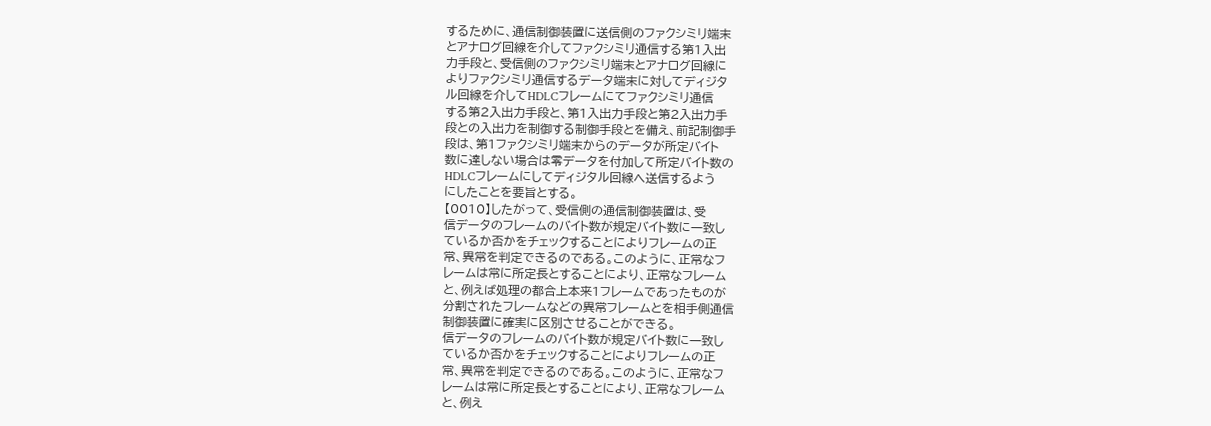するために、通信制御装置に送信側のファクシミリ端末
とアナログ回線を介してファクシミリ通信する第1入出
力手段と、受信側のファクシミリ端末とアナログ回線に
よりファクシミリ通信するデータ端末に対してディジタ
ル回線を介してHDLCフレームにてファクシミリ通信
する第2入出力手段と、第1入出力手段と第2入出力手
段との入出力を制御する制御手段とを備え、前記制御手
段は、第1ファクシミリ端末からのデータが所定バイト
数に達しない場合は零データを付加して所定バイト数の
HDLCフレームにしてディジタル回線へ送信するよう
にしたことを要旨とする。
【0010】したがって、受信側の通信制御装置は、受
信データのフレームのバイト数が規定バイト数に一致し
ているか否かをチェックすることによりフレームの正
常、異常を判定できるのである。このように、正常なフ
レームは常に所定長とすることにより、正常なフレーム
と、例えば処理の都合上本来1フレームであったものが
分割されたフレームなどの異常フレームとを相手側通信
制御装置に確実に区別させることができる。
信データのフレームのバイト数が規定バイト数に一致し
ているか否かをチェックすることによりフレームの正
常、異常を判定できるのである。このように、正常なフ
レームは常に所定長とすることにより、正常なフレーム
と、例え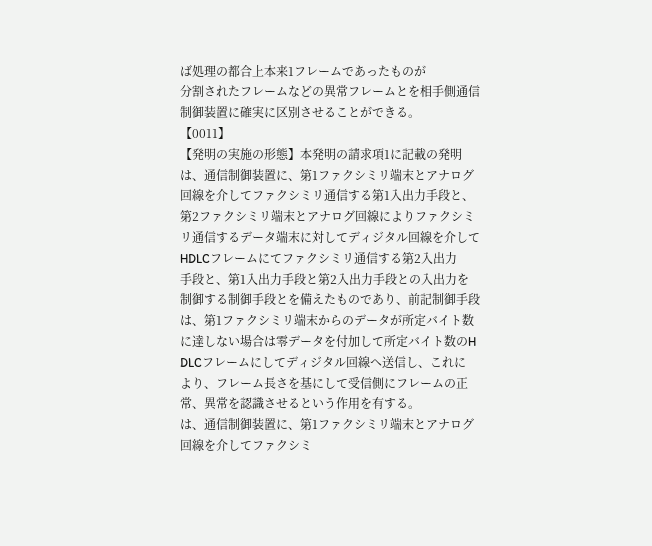ば処理の都合上本来1フレームであったものが
分割されたフレームなどの異常フレームとを相手側通信
制御装置に確実に区別させることができる。
【0011】
【発明の実施の形態】本発明の請求項1に記載の発明
は、通信制御装置に、第1ファクシミリ端末とアナログ
回線を介してファクシミリ通信する第1入出力手段と、
第2ファクシミリ端末とアナログ回線によりファクシミ
リ通信するデータ端末に対してディジタル回線を介して
HDLCフレームにてファクシミリ通信する第2入出力
手段と、第1入出力手段と第2入出力手段との入出力を
制御する制御手段とを備えたものであり、前記制御手段
は、第1ファクシミリ端末からのデータが所定バイト数
に達しない場合は零データを付加して所定バイト数のH
DLCフレームにしてディジタル回線へ送信し、これに
より、フレーム長さを基にして受信側にフレームの正
常、異常を認識させるという作用を有する。
は、通信制御装置に、第1ファクシミリ端末とアナログ
回線を介してファクシミ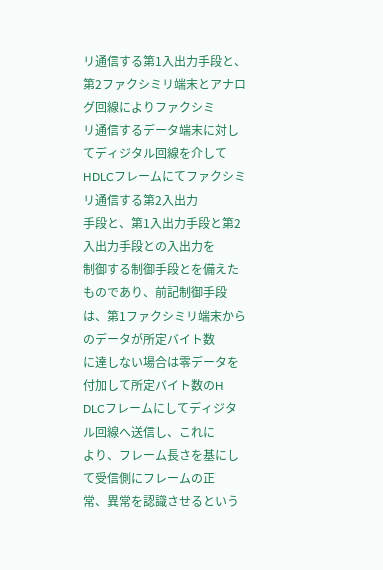リ通信する第1入出力手段と、
第2ファクシミリ端末とアナログ回線によりファクシミ
リ通信するデータ端末に対してディジタル回線を介して
HDLCフレームにてファクシミリ通信する第2入出力
手段と、第1入出力手段と第2入出力手段との入出力を
制御する制御手段とを備えたものであり、前記制御手段
は、第1ファクシミリ端末からのデータが所定バイト数
に達しない場合は零データを付加して所定バイト数のH
DLCフレームにしてディジタル回線へ送信し、これに
より、フレーム長さを基にして受信側にフレームの正
常、異常を認識させるという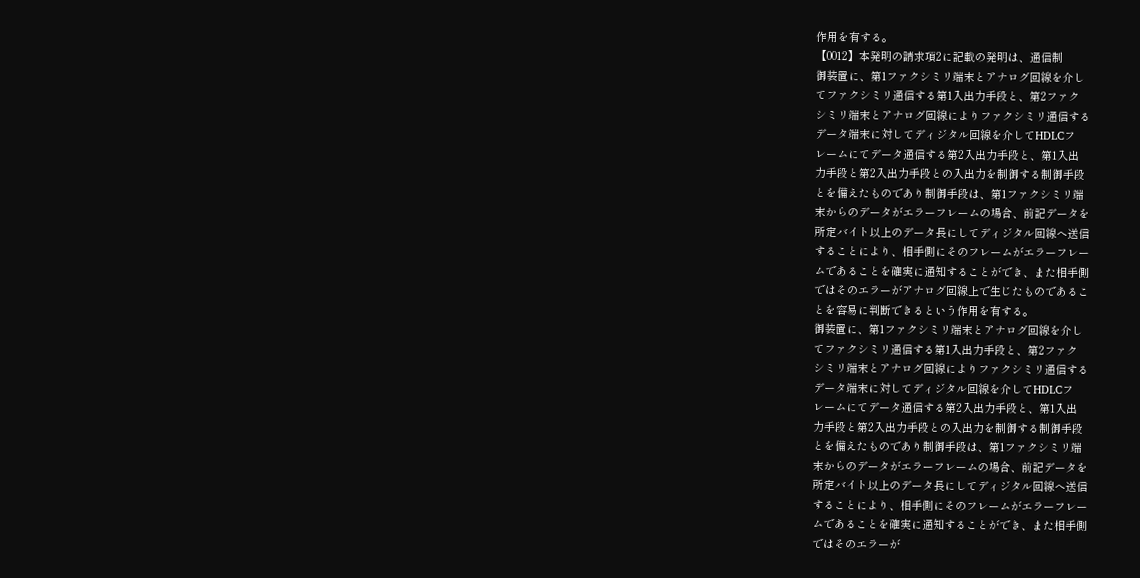作用を有する。
【0012】本発明の請求項2に記載の発明は、通信制
御装置に、第1ファクシミリ端末とアナログ回線を介し
てファクシミリ通信する第1入出力手段と、第2ファク
シミリ端末とアナログ回線によりファクシミリ通信する
データ端末に対してディジタル回線を介してHDLCフ
レームにてデータ通信する第2入出力手段と、第1入出
力手段と第2入出力手段との入出力を制御する制御手段
とを備えたものであり制御手段は、第1ファクシミリ端
末からのデータがエラーフレームの場合、前記データを
所定バイト以上のデータ長にしてディジタル回線へ送信
することにより、相手側にそのフレームがエラーフレー
ムであることを確実に通知することができ、また相手側
ではそのエラーがアナログ回線上で生じたものであるこ
とを容易に判断できるという作用を有する。
御装置に、第1ファクシミリ端末とアナログ回線を介し
てファクシミリ通信する第1入出力手段と、第2ファク
シミリ端末とアナログ回線によりファクシミリ通信する
データ端末に対してディジタル回線を介してHDLCフ
レームにてデータ通信する第2入出力手段と、第1入出
力手段と第2入出力手段との入出力を制御する制御手段
とを備えたものであり制御手段は、第1ファクシミリ端
末からのデータがエラーフレームの場合、前記データを
所定バイト以上のデータ長にしてディジタル回線へ送信
することにより、相手側にそのフレームがエラーフレー
ムであることを確実に通知することができ、また相手側
ではそのエラーが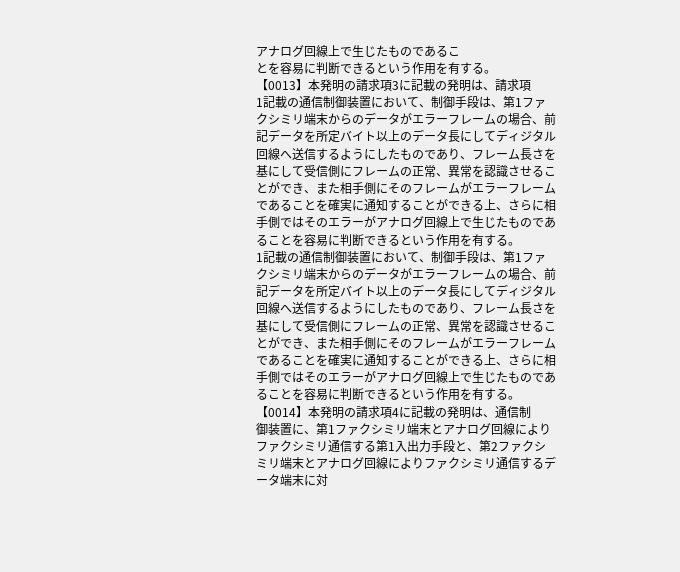アナログ回線上で生じたものであるこ
とを容易に判断できるという作用を有する。
【0013】本発明の請求項3に記載の発明は、請求項
1記載の通信制御装置において、制御手段は、第1ファ
クシミリ端末からのデータがエラーフレームの場合、前
記データを所定バイト以上のデータ長にしてディジタル
回線へ送信するようにしたものであり、フレーム長さを
基にして受信側にフレームの正常、異常を認識させるこ
とができ、また相手側にそのフレームがエラーフレーム
であることを確実に通知することができる上、さらに相
手側ではそのエラーがアナログ回線上で生じたものであ
ることを容易に判断できるという作用を有する。
1記載の通信制御装置において、制御手段は、第1ファ
クシミリ端末からのデータがエラーフレームの場合、前
記データを所定バイト以上のデータ長にしてディジタル
回線へ送信するようにしたものであり、フレーム長さを
基にして受信側にフレームの正常、異常を認識させるこ
とができ、また相手側にそのフレームがエラーフレーム
であることを確実に通知することができる上、さらに相
手側ではそのエラーがアナログ回線上で生じたものであ
ることを容易に判断できるという作用を有する。
【0014】本発明の請求項4に記載の発明は、通信制
御装置に、第1ファクシミリ端末とアナログ回線により
ファクシミリ通信する第1入出力手段と、第2ファクシ
ミリ端末とアナログ回線によりファクシミリ通信するデ
ータ端末に対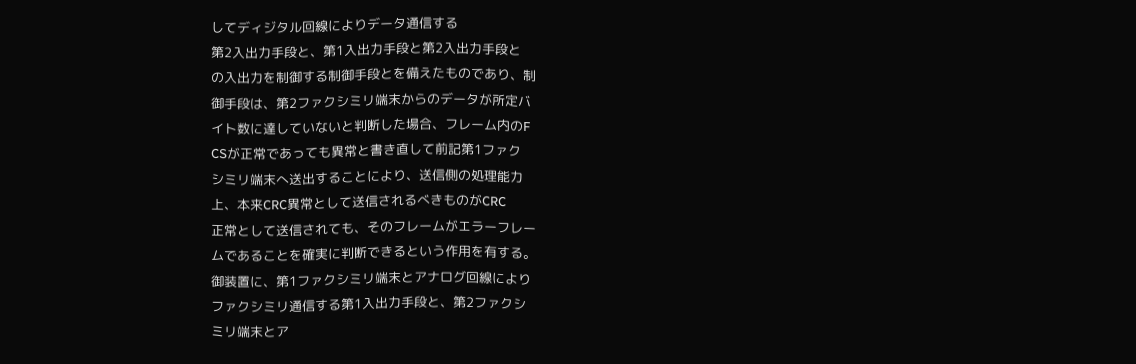してディジタル回線によりデータ通信する
第2入出力手段と、第1入出力手段と第2入出力手段と
の入出力を制御する制御手段とを備えたものであり、制
御手段は、第2ファクシミリ端末からのデータが所定バ
イト数に達していないと判断した場合、フレーム内のF
CSが正常であっても異常と書き直して前記第1ファク
シミリ端末へ送出することにより、送信側の処理能力
上、本来CRC異常として送信されるべきものがCRC
正常として送信されても、そのフレームがエラーフレー
ムであることを確実に判断できるという作用を有する。
御装置に、第1ファクシミリ端末とアナログ回線により
ファクシミリ通信する第1入出力手段と、第2ファクシ
ミリ端末とア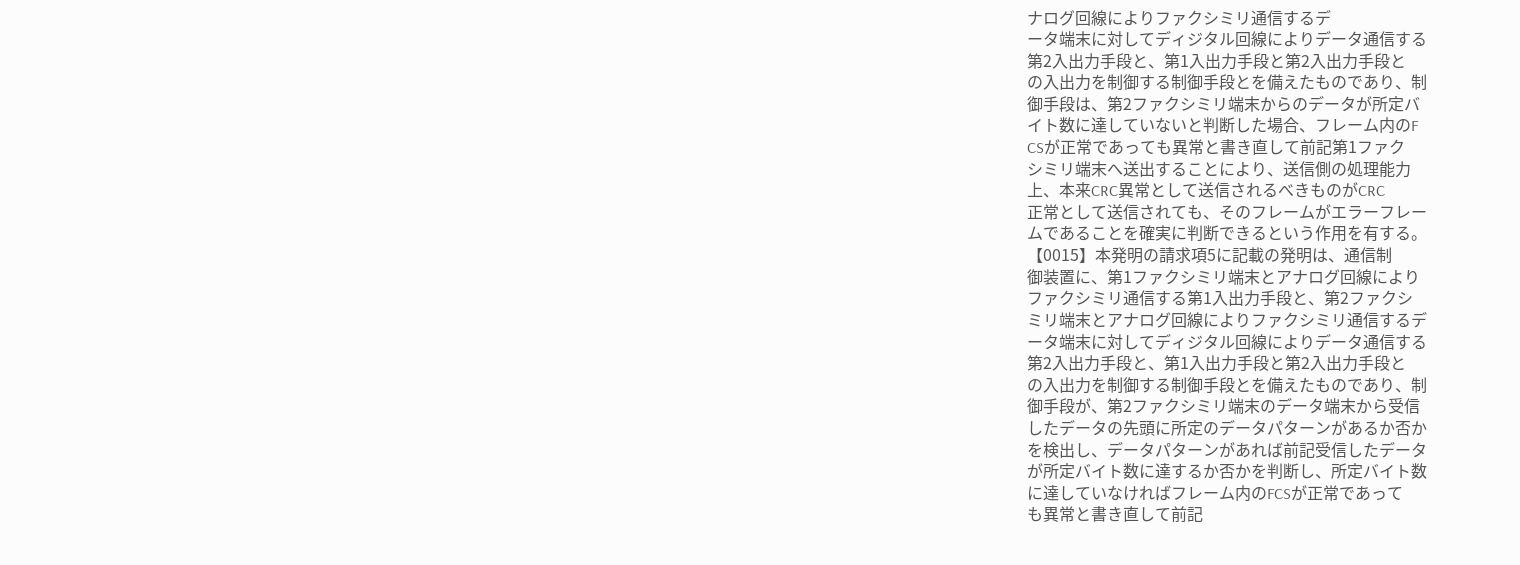ナログ回線によりファクシミリ通信するデ
ータ端末に対してディジタル回線によりデータ通信する
第2入出力手段と、第1入出力手段と第2入出力手段と
の入出力を制御する制御手段とを備えたものであり、制
御手段は、第2ファクシミリ端末からのデータが所定バ
イト数に達していないと判断した場合、フレーム内のF
CSが正常であっても異常と書き直して前記第1ファク
シミリ端末へ送出することにより、送信側の処理能力
上、本来CRC異常として送信されるべきものがCRC
正常として送信されても、そのフレームがエラーフレー
ムであることを確実に判断できるという作用を有する。
【0015】本発明の請求項5に記載の発明は、通信制
御装置に、第1ファクシミリ端末とアナログ回線により
ファクシミリ通信する第1入出力手段と、第2ファクシ
ミリ端末とアナログ回線によりファクシミリ通信するデ
ータ端末に対してディジタル回線によりデータ通信する
第2入出力手段と、第1入出力手段と第2入出力手段と
の入出力を制御する制御手段とを備えたものであり、制
御手段が、第2ファクシミリ端末のデータ端末から受信
したデータの先頭に所定のデータパターンがあるか否か
を検出し、データパターンがあれば前記受信したデータ
が所定バイト数に達するか否かを判断し、所定バイト数
に達していなければフレーム内のFCSが正常であって
も異常と書き直して前記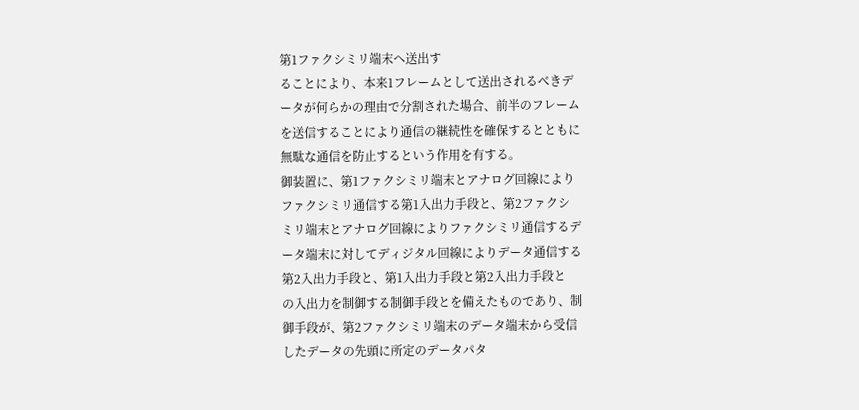第1ファクシミリ端末へ送出す
ることにより、本来1フレームとして送出されるべきデ
ータが何らかの理由で分割された場合、前半のフレーム
を送信することにより通信の継続性を確保するとともに
無駄な通信を防止するという作用を有する。
御装置に、第1ファクシミリ端末とアナログ回線により
ファクシミリ通信する第1入出力手段と、第2ファクシ
ミリ端末とアナログ回線によりファクシミリ通信するデ
ータ端末に対してディジタル回線によりデータ通信する
第2入出力手段と、第1入出力手段と第2入出力手段と
の入出力を制御する制御手段とを備えたものであり、制
御手段が、第2ファクシミリ端末のデータ端末から受信
したデータの先頭に所定のデータパタ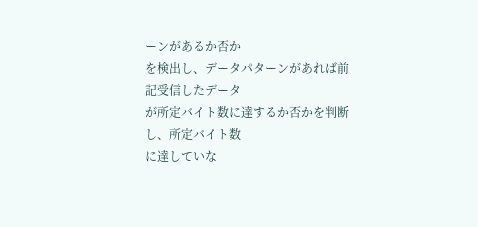ーンがあるか否か
を検出し、データパターンがあれば前記受信したデータ
が所定バイト数に達するか否かを判断し、所定バイト数
に達していな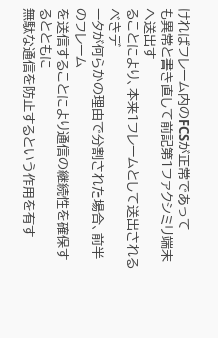ければフレーム内のFCSが正常であって
も異常と書き直して前記第1ファクシミリ端末へ送出す
ることにより、本来1フレームとして送出されるべきデ
ータが何らかの理由で分割された場合、前半のフレーム
を送信することにより通信の継続性を確保するとともに
無駄な通信を防止するという作用を有す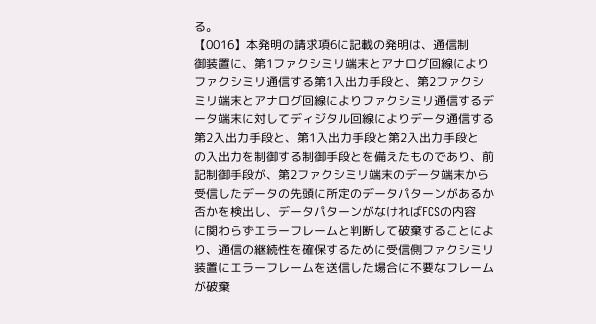る。
【0016】本発明の請求項6に記載の発明は、通信制
御装置に、第1ファクシミリ端末とアナログ回線により
ファクシミリ通信する第1入出力手段と、第2ファクシ
ミリ端末とアナログ回線によりファクシミリ通信するデ
ータ端末に対してディジタル回線によりデータ通信する
第2入出力手段と、第1入出力手段と第2入出力手段と
の入出力を制御する制御手段とを備えたものであり、前
記制御手段が、第2ファクシミリ端末のデータ端末から
受信したデータの先頭に所定のデータパターンがあるか
否かを検出し、データパターンがなければFCSの内容
に関わらずエラーフレームと判断して破棄することによ
り、通信の継続性を確保するために受信側ファクシミリ
装置にエラーフレームを送信した場合に不要なフレーム
が破棄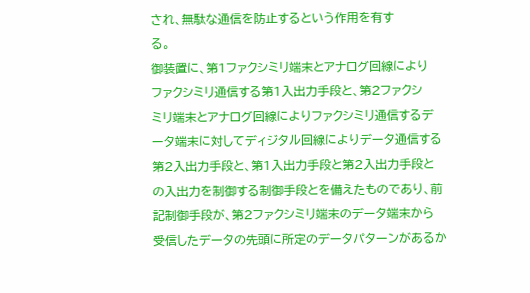され、無駄な通信を防止するという作用を有す
る。
御装置に、第1ファクシミリ端末とアナログ回線により
ファクシミリ通信する第1入出力手段と、第2ファクシ
ミリ端末とアナログ回線によりファクシミリ通信するデ
ータ端末に対してディジタル回線によりデータ通信する
第2入出力手段と、第1入出力手段と第2入出力手段と
の入出力を制御する制御手段とを備えたものであり、前
記制御手段が、第2ファクシミリ端末のデータ端末から
受信したデータの先頭に所定のデータパターンがあるか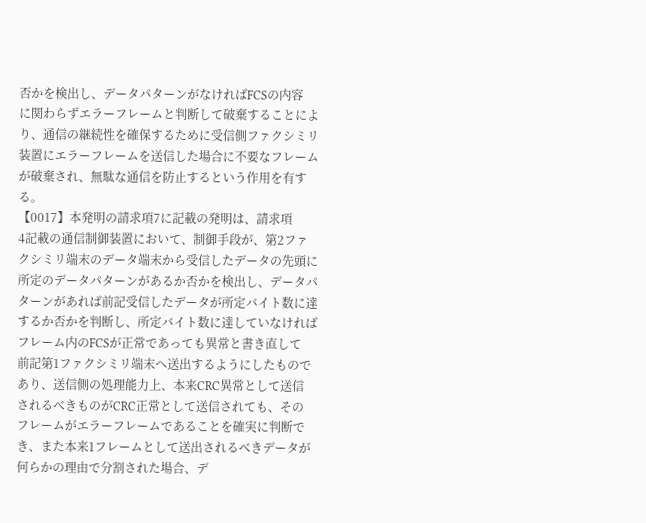否かを検出し、データパターンがなければFCSの内容
に関わらずエラーフレームと判断して破棄することによ
り、通信の継続性を確保するために受信側ファクシミリ
装置にエラーフレームを送信した場合に不要なフレーム
が破棄され、無駄な通信を防止するという作用を有す
る。
【0017】本発明の請求項7に記載の発明は、請求項
4記載の通信制御装置において、制御手段が、第2ファ
クシミリ端末のデータ端末から受信したデータの先頭に
所定のデータパターンがあるか否かを検出し、データパ
ターンがあれば前記受信したデータが所定バイト数に達
するか否かを判断し、所定バイト数に達していなければ
フレーム内のFCSが正常であっても異常と書き直して
前記第1ファクシミリ端末へ送出するようにしたもので
あり、送信側の処理能力上、本来CRC異常として送信
されるべきものがCRC正常として送信されても、その
フレームがエラーフレームであることを確実に判断で
き、また本来1フレームとして送出されるべきデータが
何らかの理由で分割された場合、デ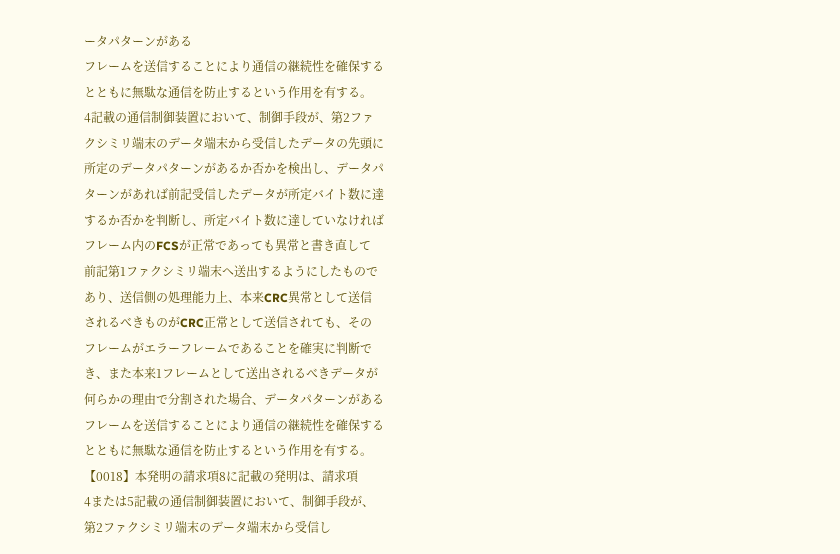ータパターンがある
フレームを送信することにより通信の継続性を確保する
とともに無駄な通信を防止するという作用を有する。
4記載の通信制御装置において、制御手段が、第2ファ
クシミリ端末のデータ端末から受信したデータの先頭に
所定のデータパターンがあるか否かを検出し、データパ
ターンがあれば前記受信したデータが所定バイト数に達
するか否かを判断し、所定バイト数に達していなければ
フレーム内のFCSが正常であっても異常と書き直して
前記第1ファクシミリ端末へ送出するようにしたもので
あり、送信側の処理能力上、本来CRC異常として送信
されるべきものがCRC正常として送信されても、その
フレームがエラーフレームであることを確実に判断で
き、また本来1フレームとして送出されるべきデータが
何らかの理由で分割された場合、データパターンがある
フレームを送信することにより通信の継続性を確保する
とともに無駄な通信を防止するという作用を有する。
【0018】本発明の請求項8に記載の発明は、請求項
4または5記載の通信制御装置において、制御手段が、
第2ファクシミリ端末のデータ端末から受信し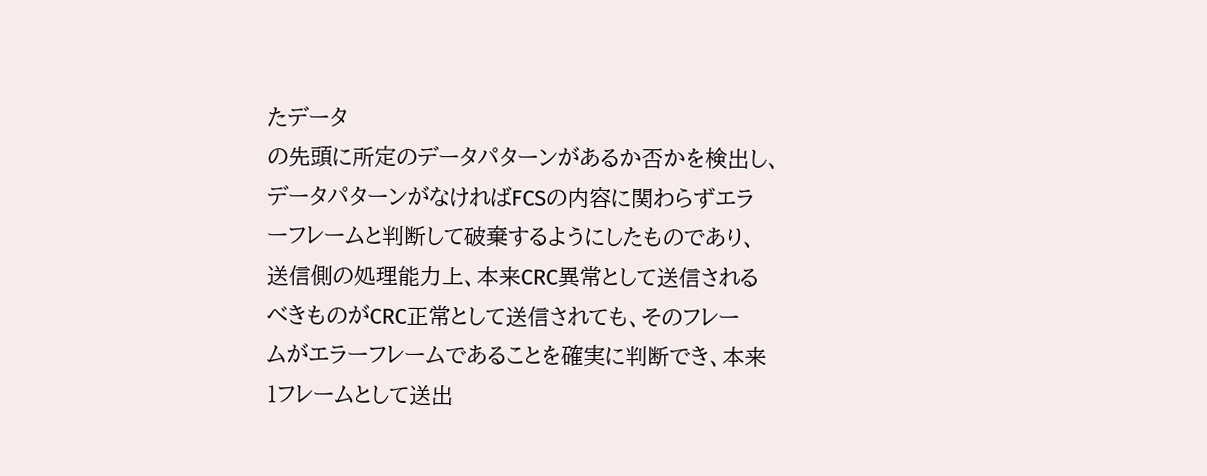たデータ
の先頭に所定のデータパターンがあるか否かを検出し、
データパターンがなければFCSの内容に関わらずエラ
ーフレームと判断して破棄するようにしたものであり、
送信側の処理能力上、本来CRC異常として送信される
べきものがCRC正常として送信されても、そのフレー
ムがエラーフレームであることを確実に判断でき、本来
1フレームとして送出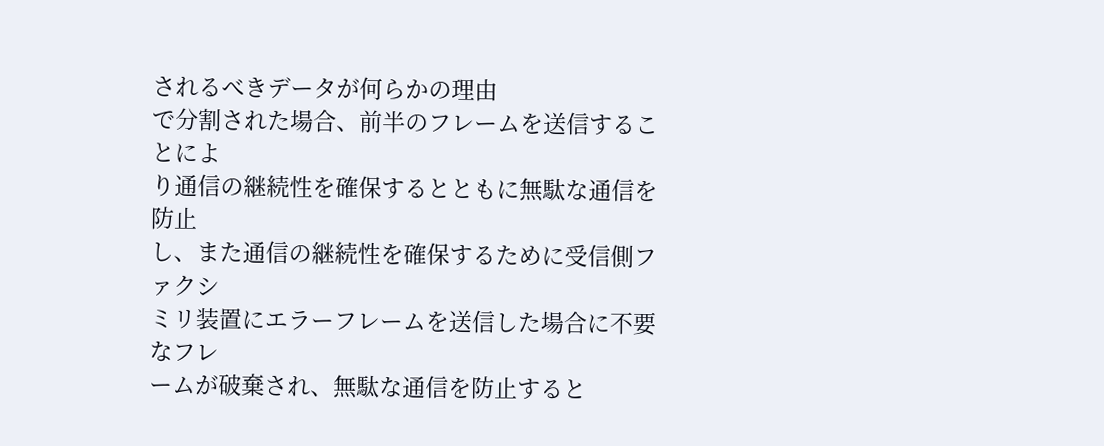されるべきデータが何らかの理由
で分割された場合、前半のフレームを送信することによ
り通信の継続性を確保するとともに無駄な通信を防止
し、また通信の継続性を確保するために受信側ファクシ
ミリ装置にエラーフレームを送信した場合に不要なフレ
ームが破棄され、無駄な通信を防止すると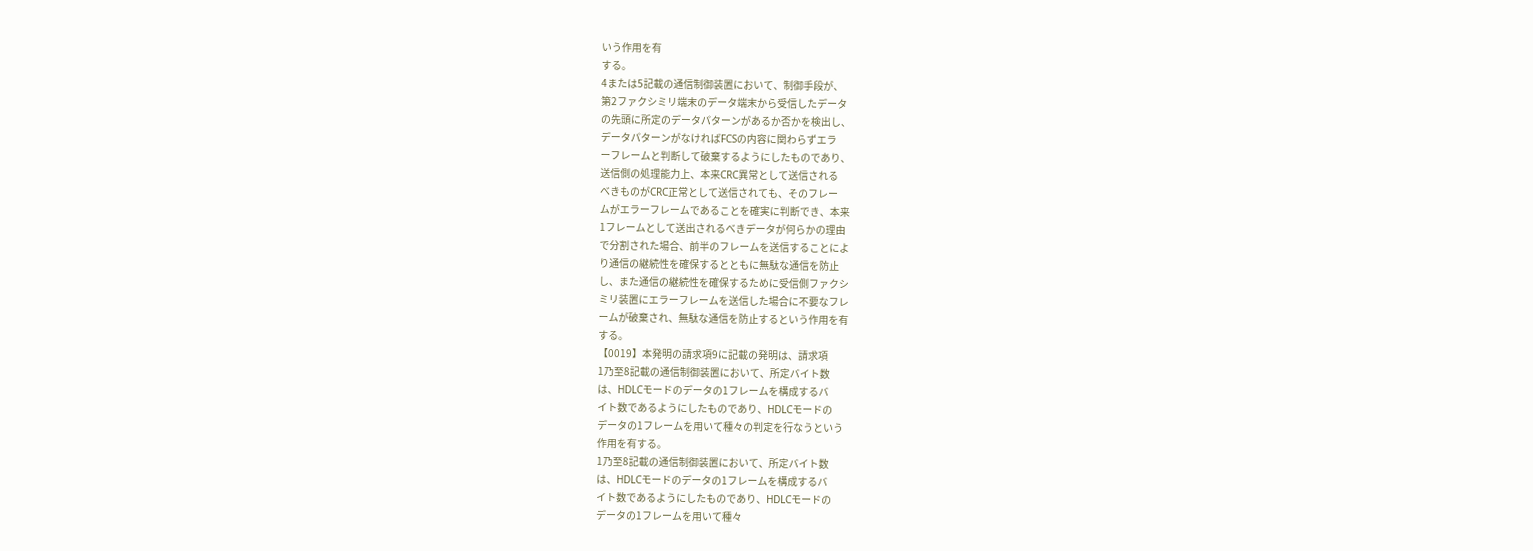いう作用を有
する。
4または5記載の通信制御装置において、制御手段が、
第2ファクシミリ端末のデータ端末から受信したデータ
の先頭に所定のデータパターンがあるか否かを検出し、
データパターンがなければFCSの内容に関わらずエラ
ーフレームと判断して破棄するようにしたものであり、
送信側の処理能力上、本来CRC異常として送信される
べきものがCRC正常として送信されても、そのフレー
ムがエラーフレームであることを確実に判断でき、本来
1フレームとして送出されるべきデータが何らかの理由
で分割された場合、前半のフレームを送信することによ
り通信の継続性を確保するとともに無駄な通信を防止
し、また通信の継続性を確保するために受信側ファクシ
ミリ装置にエラーフレームを送信した場合に不要なフレ
ームが破棄され、無駄な通信を防止するという作用を有
する。
【0019】本発明の請求項9に記載の発明は、請求項
1乃至8記載の通信制御装置において、所定バイト数
は、HDLCモードのデータの1フレームを構成するバ
イト数であるようにしたものであり、HDLCモードの
データの1フレームを用いて種々の判定を行なうという
作用を有する。
1乃至8記載の通信制御装置において、所定バイト数
は、HDLCモードのデータの1フレームを構成するバ
イト数であるようにしたものであり、HDLCモードの
データの1フレームを用いて種々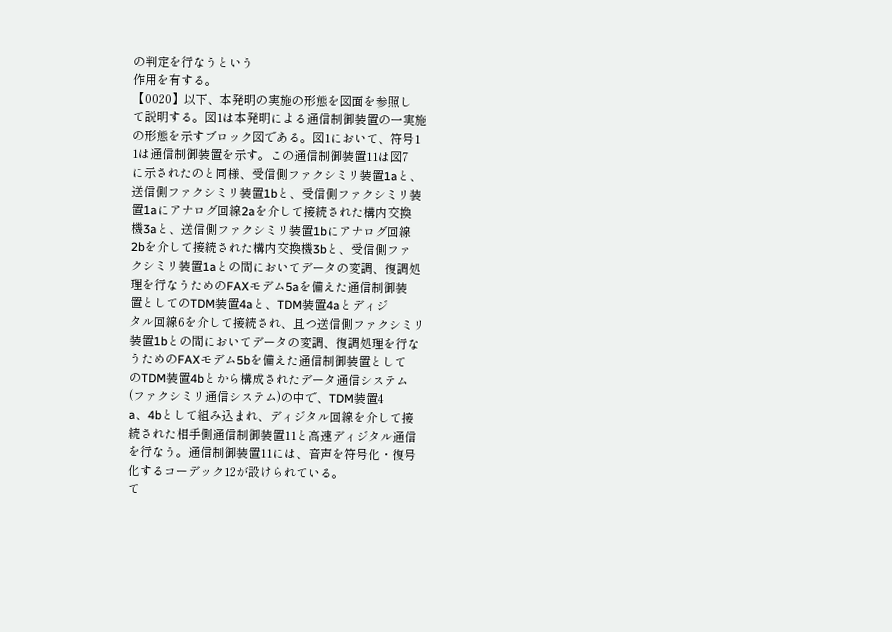の判定を行なうという
作用を有する。
【0020】以下、本発明の実施の形態を図面を参照し
て説明する。図1は本発明による通信制御装置の一実施
の形態を示すブロック図である。図1において、符号1
1は通信制御装置を示す。この通信制御装置11は図7
に示されたのと同様、受信側ファクシミリ装置1aと、
送信側ファクシミリ装置1bと、受信側ファクシミリ装
置1aにアナログ回線2aを介して接続された構内交換
機3aと、送信側ファクシミリ装置1bにアナログ回線
2bを介して接続された構内交換機3bと、受信側ファ
クシミリ装置1aとの間においてデータの変調、復調処
理を行なうためのFAXモデム5aを備えた通信制御装
置としてのTDM装置4aと、TDM装置4aとディジ
タル回線6を介して接続され、且つ送信側ファクシミリ
装置1bとの間においてデータの変調、復調処理を行な
うためのFAXモデム5bを備えた通信制御装置として
のTDM装置4bとから構成されたデータ通信システム
(ファクシミリ通信システム)の中で、TDM装置4
a、4bとして組み込まれ、ディジタル回線を介して接
続された相手側通信制御装置11と高速ディジタル通信
を行なう。通信制御装置11には、音声を符号化・復号
化するコーデック12が設けられている。
て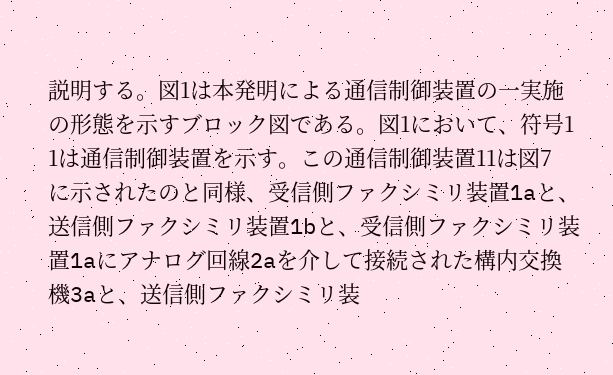説明する。図1は本発明による通信制御装置の一実施
の形態を示すブロック図である。図1において、符号1
1は通信制御装置を示す。この通信制御装置11は図7
に示されたのと同様、受信側ファクシミリ装置1aと、
送信側ファクシミリ装置1bと、受信側ファクシミリ装
置1aにアナログ回線2aを介して接続された構内交換
機3aと、送信側ファクシミリ装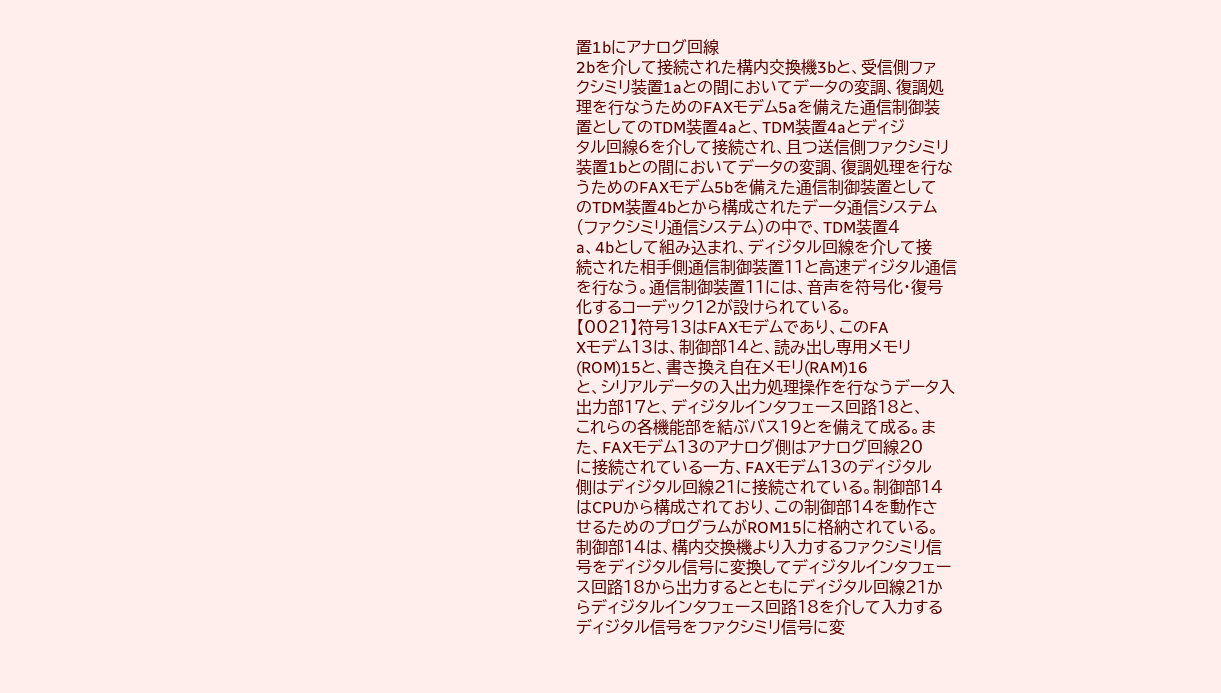置1bにアナログ回線
2bを介して接続された構内交換機3bと、受信側ファ
クシミリ装置1aとの間においてデータの変調、復調処
理を行なうためのFAXモデム5aを備えた通信制御装
置としてのTDM装置4aと、TDM装置4aとディジ
タル回線6を介して接続され、且つ送信側ファクシミリ
装置1bとの間においてデータの変調、復調処理を行な
うためのFAXモデム5bを備えた通信制御装置として
のTDM装置4bとから構成されたデータ通信システム
(ファクシミリ通信システム)の中で、TDM装置4
a、4bとして組み込まれ、ディジタル回線を介して接
続された相手側通信制御装置11と高速ディジタル通信
を行なう。通信制御装置11には、音声を符号化・復号
化するコーデック12が設けられている。
【0021】符号13はFAXモデムであり、このFA
Xモデム13は、制御部14と、読み出し専用メモリ
(ROM)15と、書き換え自在メモリ(RAM)16
と、シリアルデータの入出力処理操作を行なうデータ入
出力部17と、ディジタルインタフェース回路18と、
これらの各機能部を結ぶバス19とを備えて成る。ま
た、FAXモデム13のアナログ側はアナログ回線20
に接続されている一方、FAXモデム13のディジタル
側はディジタル回線21に接続されている。制御部14
はCPUから構成されており、この制御部14を動作さ
せるためのプログラムがROM15に格納されている。
制御部14は、構内交換機より入力するファクシミリ信
号をディジタル信号に変換してディジタルインタフェー
ス回路18から出力するとともにディジタル回線21か
らディジタルインタフェース回路18を介して入力する
ディジタル信号をファクシミリ信号に変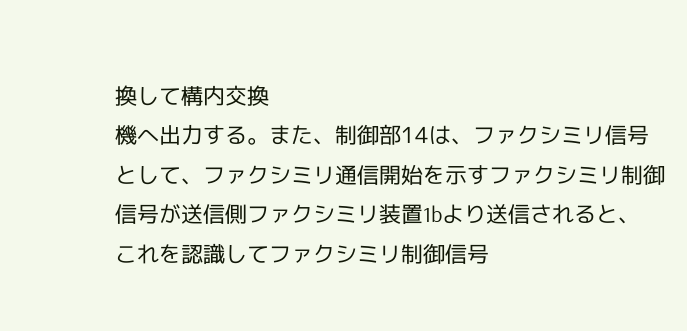換して構内交換
機へ出力する。また、制御部14は、ファクシミリ信号
として、ファクシミリ通信開始を示すファクシミリ制御
信号が送信側ファクシミリ装置1bより送信されると、
これを認識してファクシミリ制御信号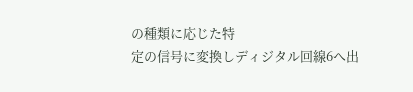の種類に応じた特
定の信号に変換しディジタル回線6へ出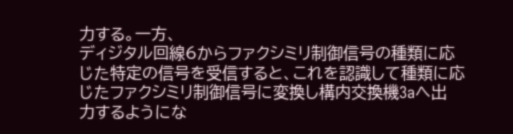力する。一方、
ディジタル回線6からファクシミリ制御信号の種類に応
じた特定の信号を受信すると、これを認識して種類に応
じたファクシミリ制御信号に変換し構内交換機3aへ出
力するようにな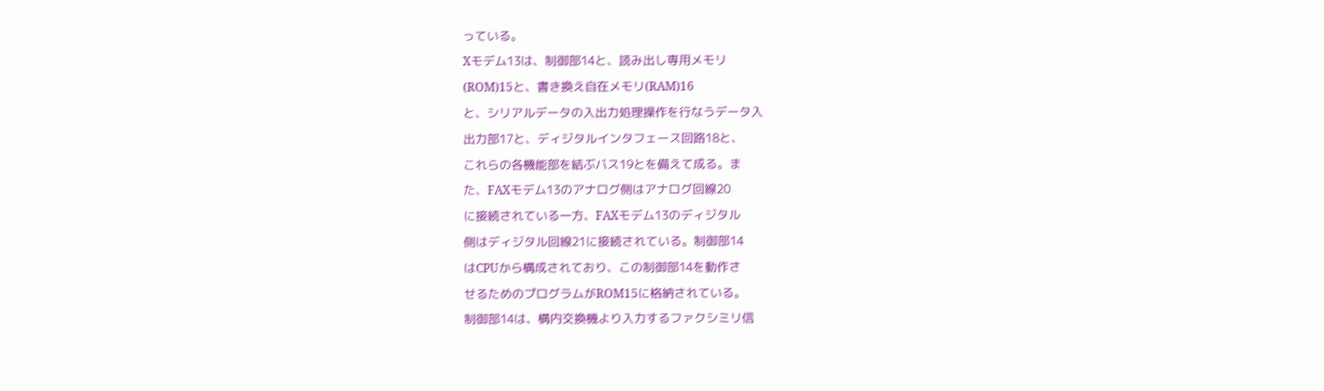っている。
Xモデム13は、制御部14と、読み出し専用メモリ
(ROM)15と、書き換え自在メモリ(RAM)16
と、シリアルデータの入出力処理操作を行なうデータ入
出力部17と、ディジタルインタフェース回路18と、
これらの各機能部を結ぶバス19とを備えて成る。ま
た、FAXモデム13のアナログ側はアナログ回線20
に接続されている一方、FAXモデム13のディジタル
側はディジタル回線21に接続されている。制御部14
はCPUから構成されており、この制御部14を動作さ
せるためのプログラムがROM15に格納されている。
制御部14は、構内交換機より入力するファクシミリ信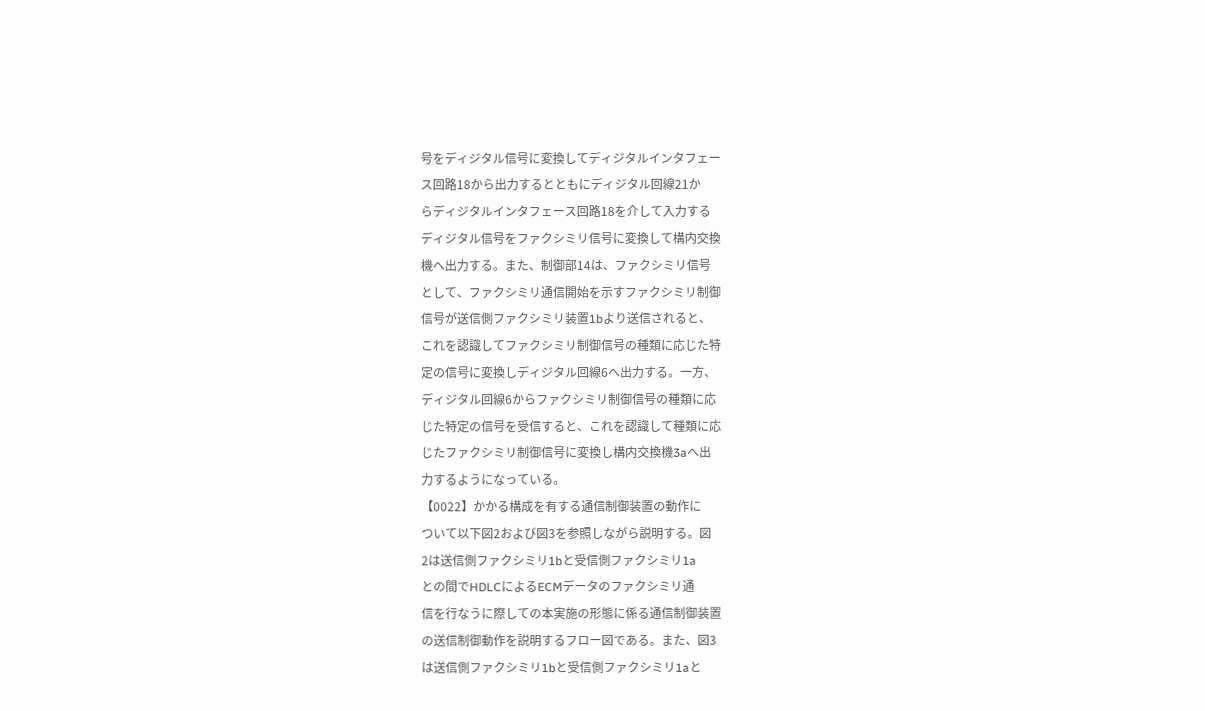号をディジタル信号に変換してディジタルインタフェー
ス回路18から出力するとともにディジタル回線21か
らディジタルインタフェース回路18を介して入力する
ディジタル信号をファクシミリ信号に変換して構内交換
機へ出力する。また、制御部14は、ファクシミリ信号
として、ファクシミリ通信開始を示すファクシミリ制御
信号が送信側ファクシミリ装置1bより送信されると、
これを認識してファクシミリ制御信号の種類に応じた特
定の信号に変換しディジタル回線6へ出力する。一方、
ディジタル回線6からファクシミリ制御信号の種類に応
じた特定の信号を受信すると、これを認識して種類に応
じたファクシミリ制御信号に変換し構内交換機3aへ出
力するようになっている。
【0022】かかる構成を有する通信制御装置の動作に
ついて以下図2および図3を参照しながら説明する。図
2は送信側ファクシミリ1bと受信側ファクシミリ1a
との間でHDLCによるECMデータのファクシミリ通
信を行なうに際しての本実施の形態に係る通信制御装置
の送信制御動作を説明するフロー図である。また、図3
は送信側ファクシミリ1bと受信側ファクシミリ1aと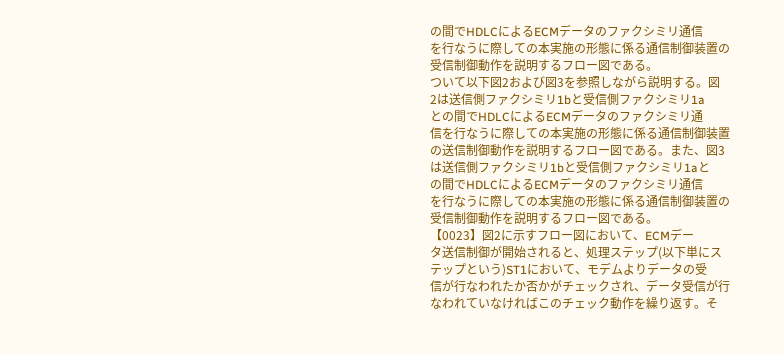の間でHDLCによるECMデータのファクシミリ通信
を行なうに際しての本実施の形態に係る通信制御装置の
受信制御動作を説明するフロー図である。
ついて以下図2および図3を参照しながら説明する。図
2は送信側ファクシミリ1bと受信側ファクシミリ1a
との間でHDLCによるECMデータのファクシミリ通
信を行なうに際しての本実施の形態に係る通信制御装置
の送信制御動作を説明するフロー図である。また、図3
は送信側ファクシミリ1bと受信側ファクシミリ1aと
の間でHDLCによるECMデータのファクシミリ通信
を行なうに際しての本実施の形態に係る通信制御装置の
受信制御動作を説明するフロー図である。
【0023】図2に示すフロー図において、ECMデー
タ送信制御が開始されると、処理ステップ(以下単にス
テップという)ST1において、モデムよりデータの受
信が行なわれたか否かがチェックされ、データ受信が行
なわれていなければこのチェック動作を繰り返す。そ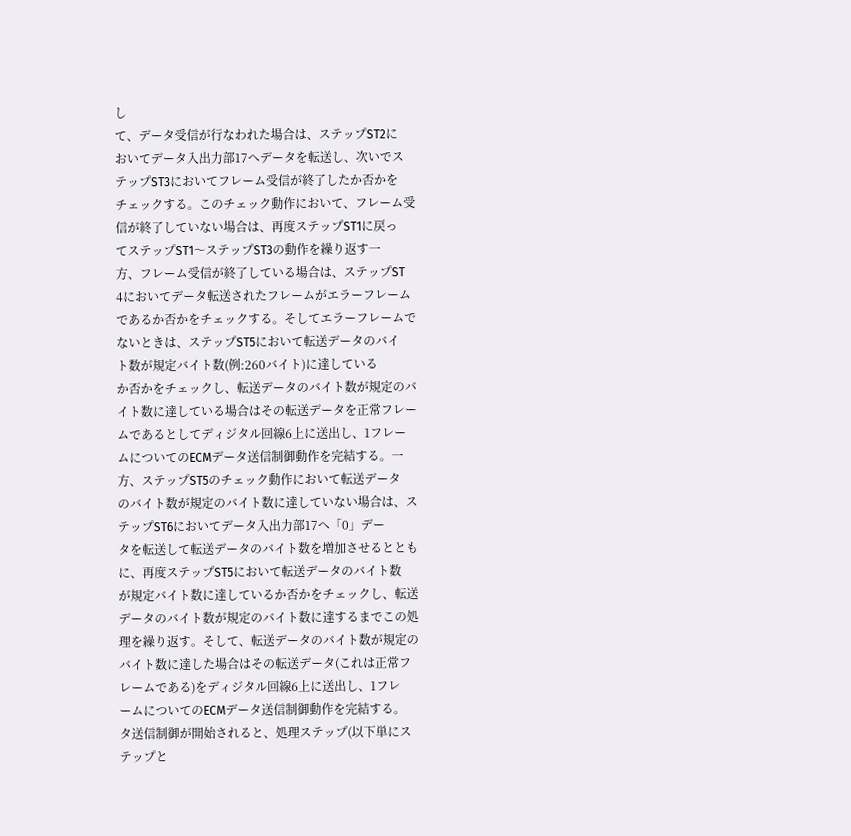し
て、データ受信が行なわれた場合は、ステップST2に
おいてデータ入出力部17へデータを転送し、次いでス
テップST3においてフレーム受信が終了したか否かを
チェックする。このチェック動作において、フレーム受
信が終了していない場合は、再度ステップST1に戻っ
てステップST1〜ステップST3の動作を繰り返す一
方、フレーム受信が終了している場合は、ステップST
4においてデータ転送されたフレームがエラーフレーム
であるか否かをチェックする。そしてエラーフレームで
ないときは、ステップST5において転送データのバイ
ト数が規定バイト数(例:260バイト)に達している
か否かをチェックし、転送データのバイト数が規定のバ
イト数に達している場合はその転送データを正常フレー
ムであるとしてディジタル回線6上に送出し、1フレー
ムについてのECMデータ送信制御動作を完結する。一
方、ステップST5のチェック動作において転送データ
のバイト数が規定のバイト数に達していない場合は、ス
テップST6においてデータ入出力部17へ「0」デー
タを転送して転送データのバイト数を増加させるととも
に、再度ステップST5において転送データのバイト数
が規定バイト数に達しているか否かをチェックし、転送
データのバイト数が規定のバイト数に達するまでこの処
理を繰り返す。そして、転送データのバイト数が規定の
バイト数に達した場合はその転送データ(これは正常フ
レームである)をディジタル回線6上に送出し、1フレ
ームについてのECMデータ送信制御動作を完結する。
タ送信制御が開始されると、処理ステップ(以下単にス
テップと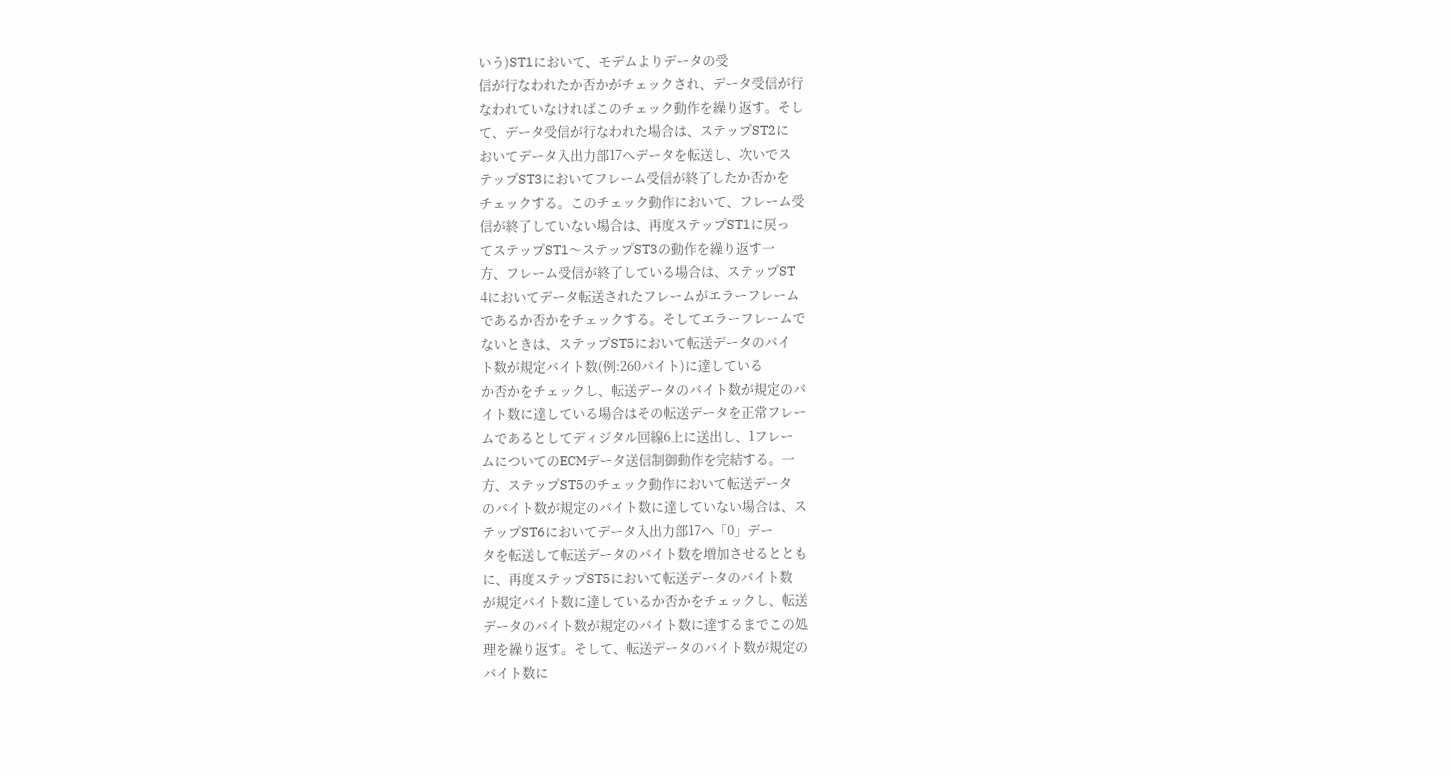いう)ST1において、モデムよりデータの受
信が行なわれたか否かがチェックされ、データ受信が行
なわれていなければこのチェック動作を繰り返す。そし
て、データ受信が行なわれた場合は、ステップST2に
おいてデータ入出力部17へデータを転送し、次いでス
テップST3においてフレーム受信が終了したか否かを
チェックする。このチェック動作において、フレーム受
信が終了していない場合は、再度ステップST1に戻っ
てステップST1〜ステップST3の動作を繰り返す一
方、フレーム受信が終了している場合は、ステップST
4においてデータ転送されたフレームがエラーフレーム
であるか否かをチェックする。そしてエラーフレームで
ないときは、ステップST5において転送データのバイ
ト数が規定バイト数(例:260バイト)に達している
か否かをチェックし、転送データのバイト数が規定のバ
イト数に達している場合はその転送データを正常フレー
ムであるとしてディジタル回線6上に送出し、1フレー
ムについてのECMデータ送信制御動作を完結する。一
方、ステップST5のチェック動作において転送データ
のバイト数が規定のバイト数に達していない場合は、ス
テップST6においてデータ入出力部17へ「0」デー
タを転送して転送データのバイト数を増加させるととも
に、再度ステップST5において転送データのバイト数
が規定バイト数に達しているか否かをチェックし、転送
データのバイト数が規定のバイト数に達するまでこの処
理を繰り返す。そして、転送データのバイト数が規定の
バイト数に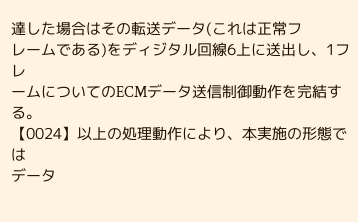達した場合はその転送データ(これは正常フ
レームである)をディジタル回線6上に送出し、1フレ
ームについてのECMデータ送信制御動作を完結する。
【0024】以上の処理動作により、本実施の形態では
データ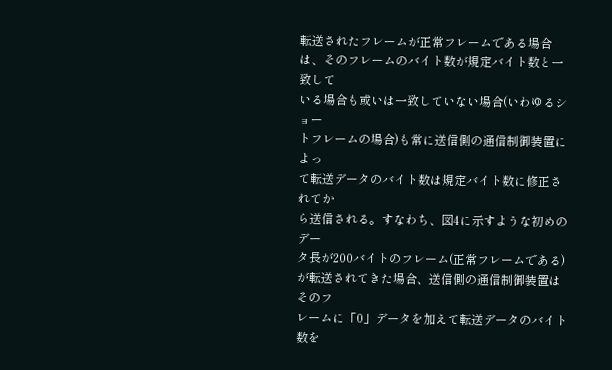転送されたフレームが正常フレームである場合
は、そのフレームのバイト数が規定バイト数と一致して
いる場合も或いは一致していない場合(いわゆるショー
トフレームの場合)も常に送信側の通信制御装置によっ
て転送データのバイト数は規定バイト数に修正されてか
ら送信される。すなわち、図4に示すような初めのデー
タ長が200バイトのフレーム(正常フレームである)
が転送されてきた場合、送信側の通信制御装置はそのフ
レームに「0」データを加えて転送データのバイト数を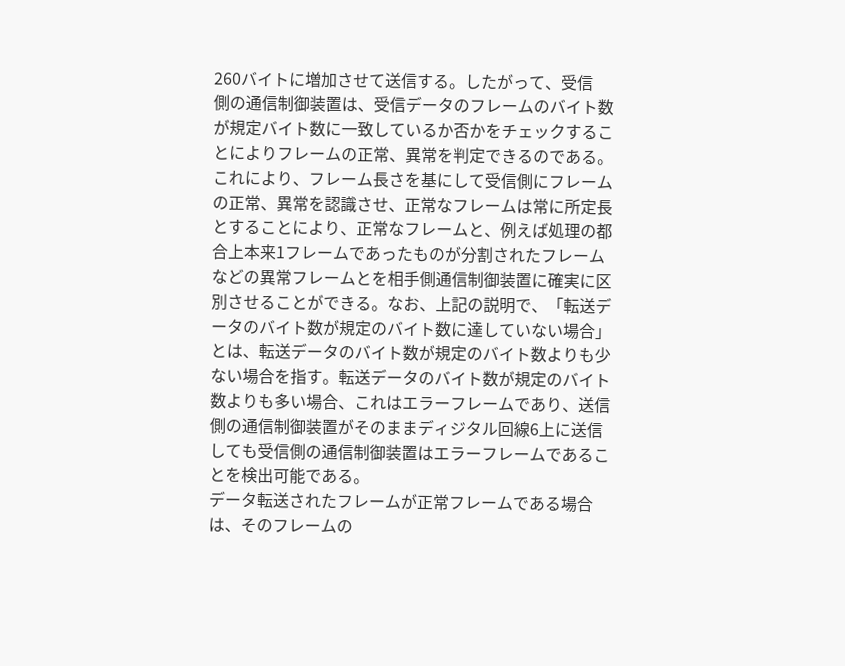260バイトに増加させて送信する。したがって、受信
側の通信制御装置は、受信データのフレームのバイト数
が規定バイト数に一致しているか否かをチェックするこ
とによりフレームの正常、異常を判定できるのである。
これにより、フレーム長さを基にして受信側にフレーム
の正常、異常を認識させ、正常なフレームは常に所定長
とすることにより、正常なフレームと、例えば処理の都
合上本来1フレームであったものが分割されたフレーム
などの異常フレームとを相手側通信制御装置に確実に区
別させることができる。なお、上記の説明で、「転送デ
ータのバイト数が規定のバイト数に達していない場合」
とは、転送データのバイト数が規定のバイト数よりも少
ない場合を指す。転送データのバイト数が規定のバイト
数よりも多い場合、これはエラーフレームであり、送信
側の通信制御装置がそのままディジタル回線6上に送信
しても受信側の通信制御装置はエラーフレームであるこ
とを検出可能である。
データ転送されたフレームが正常フレームである場合
は、そのフレームの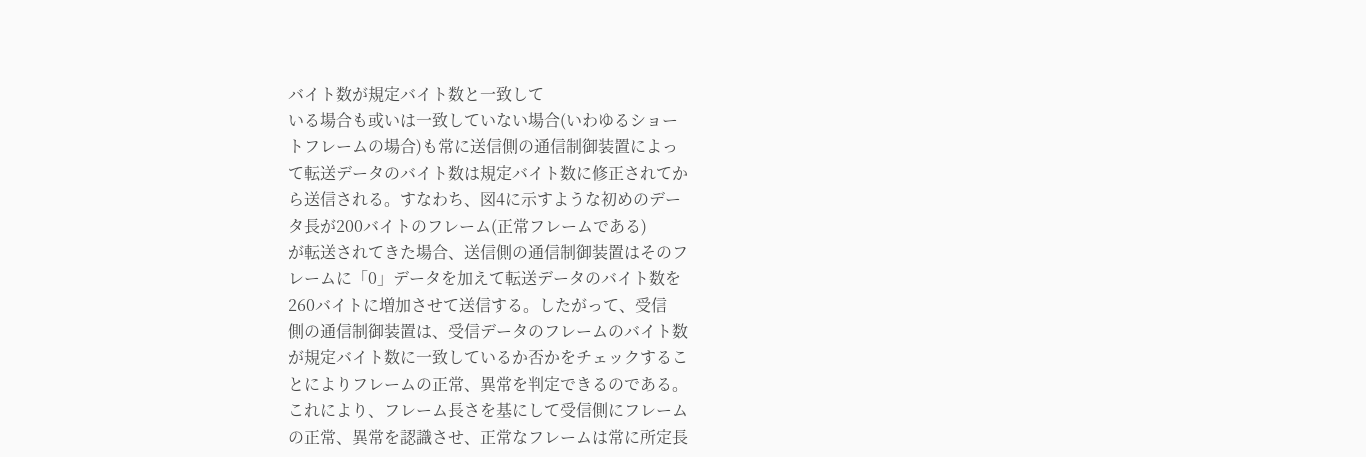バイト数が規定バイト数と一致して
いる場合も或いは一致していない場合(いわゆるショー
トフレームの場合)も常に送信側の通信制御装置によっ
て転送データのバイト数は規定バイト数に修正されてか
ら送信される。すなわち、図4に示すような初めのデー
タ長が200バイトのフレーム(正常フレームである)
が転送されてきた場合、送信側の通信制御装置はそのフ
レームに「0」データを加えて転送データのバイト数を
260バイトに増加させて送信する。したがって、受信
側の通信制御装置は、受信データのフレームのバイト数
が規定バイト数に一致しているか否かをチェックするこ
とによりフレームの正常、異常を判定できるのである。
これにより、フレーム長さを基にして受信側にフレーム
の正常、異常を認識させ、正常なフレームは常に所定長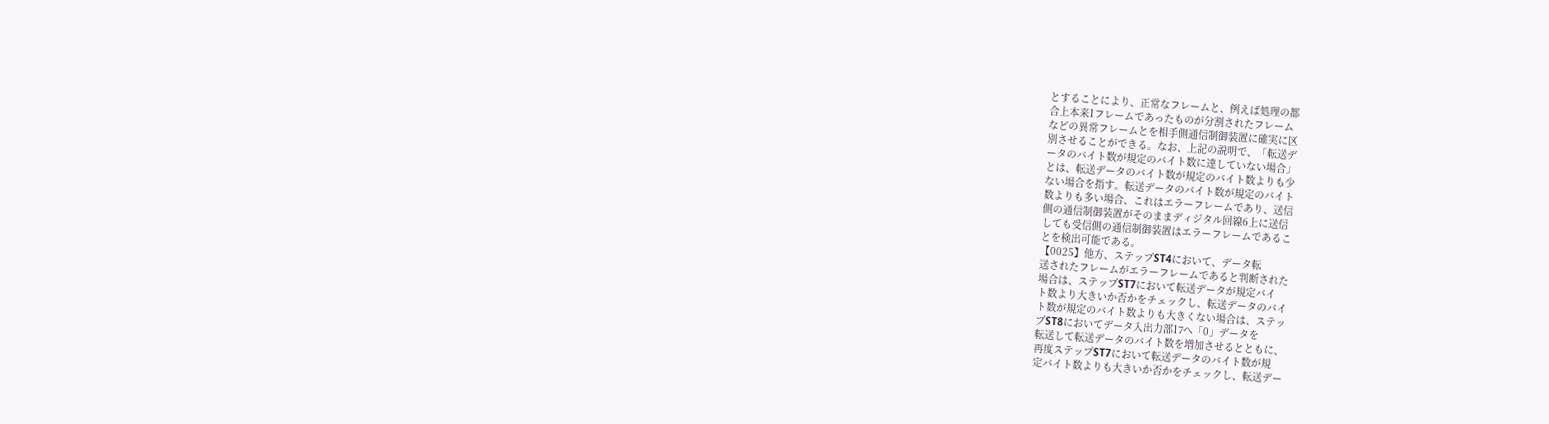とすることにより、正常なフレームと、例えば処理の都
合上本来1フレームであったものが分割されたフレーム
などの異常フレームとを相手側通信制御装置に確実に区
別させることができる。なお、上記の説明で、「転送デ
ータのバイト数が規定のバイト数に達していない場合」
とは、転送データのバイト数が規定のバイト数よりも少
ない場合を指す。転送データのバイト数が規定のバイト
数よりも多い場合、これはエラーフレームであり、送信
側の通信制御装置がそのままディジタル回線6上に送信
しても受信側の通信制御装置はエラーフレームであるこ
とを検出可能である。
【0025】他方、ステップST4において、データ転
送されたフレームがエラーフレームであると判断された
場合は、ステップST7において転送データが規定バイ
ト数より大きいか否かをチェックし、転送データのバイ
ト数が規定のバイト数よりも大きくない場合は、ステッ
プST8においてデータ入出力部17へ「0」データを
転送して転送データのバイト数を増加させるとともに、
再度ステップST7において転送データのバイト数が規
定バイト数よりも大きいか否かをチェックし、転送デー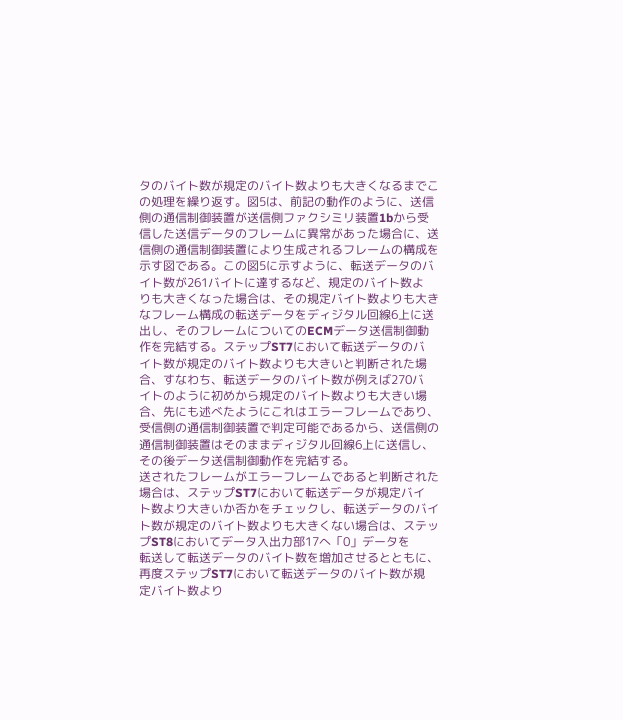タのバイト数が規定のバイト数よりも大きくなるまでこ
の処理を繰り返す。図5は、前記の動作のように、送信
側の通信制御装置が送信側ファクシミリ装置1bから受
信した送信データのフレームに異常があった場合に、送
信側の通信制御装置により生成されるフレームの構成を
示す図である。この図5に示すように、転送データのバ
イト数が261バイトに達するなど、規定のバイト数よ
りも大きくなった場合は、その規定バイト数よりも大き
なフレーム構成の転送データをディジタル回線6上に送
出し、そのフレームについてのECMデータ送信制御動
作を完結する。ステップST7において転送データのバ
イト数が規定のバイト数よりも大きいと判断された場
合、すなわち、転送データのバイト数が例えば270バ
イトのように初めから規定のバイト数よりも大きい場
合、先にも述べたようにこれはエラーフレームであり、
受信側の通信制御装置で判定可能であるから、送信側の
通信制御装置はそのままディジタル回線6上に送信し、
その後データ送信制御動作を完結する。
送されたフレームがエラーフレームであると判断された
場合は、ステップST7において転送データが規定バイ
ト数より大きいか否かをチェックし、転送データのバイ
ト数が規定のバイト数よりも大きくない場合は、ステッ
プST8においてデータ入出力部17へ「0」データを
転送して転送データのバイト数を増加させるとともに、
再度ステップST7において転送データのバイト数が規
定バイト数より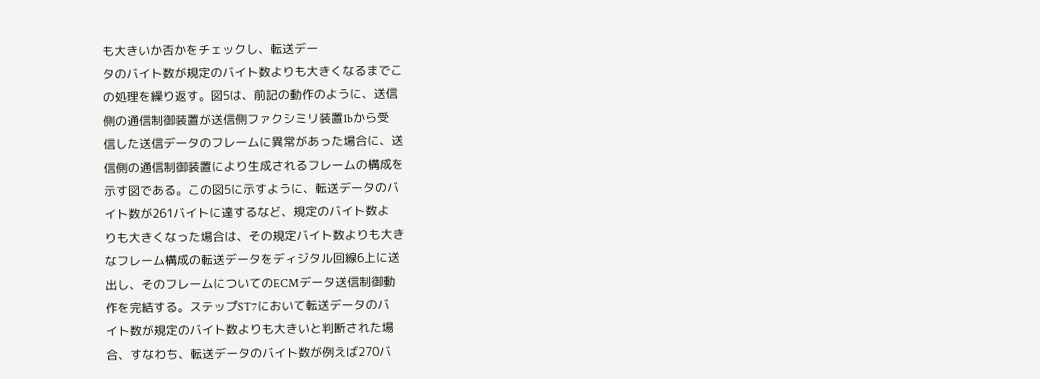も大きいか否かをチェックし、転送デー
タのバイト数が規定のバイト数よりも大きくなるまでこ
の処理を繰り返す。図5は、前記の動作のように、送信
側の通信制御装置が送信側ファクシミリ装置1bから受
信した送信データのフレームに異常があった場合に、送
信側の通信制御装置により生成されるフレームの構成を
示す図である。この図5に示すように、転送データのバ
イト数が261バイトに達するなど、規定のバイト数よ
りも大きくなった場合は、その規定バイト数よりも大き
なフレーム構成の転送データをディジタル回線6上に送
出し、そのフレームについてのECMデータ送信制御動
作を完結する。ステップST7において転送データのバ
イト数が規定のバイト数よりも大きいと判断された場
合、すなわち、転送データのバイト数が例えば270バ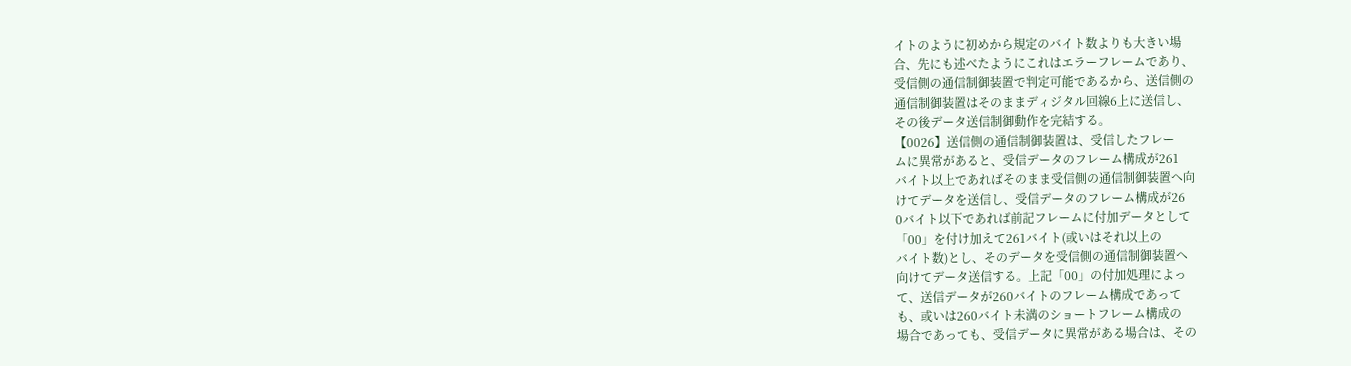イトのように初めから規定のバイト数よりも大きい場
合、先にも述べたようにこれはエラーフレームであり、
受信側の通信制御装置で判定可能であるから、送信側の
通信制御装置はそのままディジタル回線6上に送信し、
その後データ送信制御動作を完結する。
【0026】送信側の通信制御装置は、受信したフレー
ムに異常があると、受信データのフレーム構成が261
バイト以上であればそのまま受信側の通信制御装置へ向
けてデータを送信し、受信データのフレーム構成が26
0バイト以下であれば前記フレームに付加データとして
「00」を付け加えて261バイト(或いはそれ以上の
バイト数)とし、そのデータを受信側の通信制御装置へ
向けてデータ送信する。上記「00」の付加処理によっ
て、送信データが260バイトのフレーム構成であって
も、或いは260バイト未満のショートフレーム構成の
場合であっても、受信データに異常がある場合は、その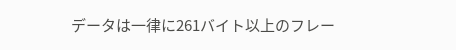データは一律に261バイト以上のフレー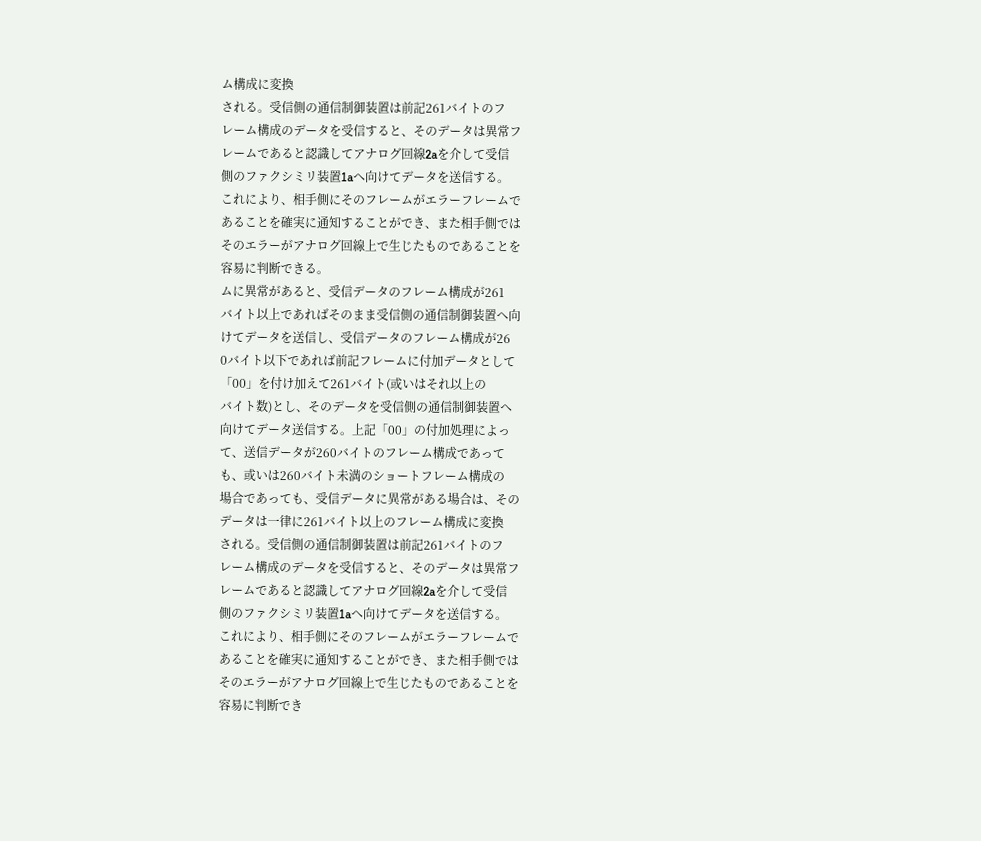ム構成に変換
される。受信側の通信制御装置は前記261バイトのフ
レーム構成のデータを受信すると、そのデータは異常フ
レームであると認識してアナログ回線2aを介して受信
側のファクシミリ装置1aへ向けてデータを送信する。
これにより、相手側にそのフレームがエラーフレームで
あることを確実に通知することができ、また相手側では
そのエラーがアナログ回線上で生じたものであることを
容易に判断できる。
ムに異常があると、受信データのフレーム構成が261
バイト以上であればそのまま受信側の通信制御装置へ向
けてデータを送信し、受信データのフレーム構成が26
0バイト以下であれば前記フレームに付加データとして
「00」を付け加えて261バイト(或いはそれ以上の
バイト数)とし、そのデータを受信側の通信制御装置へ
向けてデータ送信する。上記「00」の付加処理によっ
て、送信データが260バイトのフレーム構成であって
も、或いは260バイト未満のショートフレーム構成の
場合であっても、受信データに異常がある場合は、その
データは一律に261バイト以上のフレーム構成に変換
される。受信側の通信制御装置は前記261バイトのフ
レーム構成のデータを受信すると、そのデータは異常フ
レームであると認識してアナログ回線2aを介して受信
側のファクシミリ装置1aへ向けてデータを送信する。
これにより、相手側にそのフレームがエラーフレームで
あることを確実に通知することができ、また相手側では
そのエラーがアナログ回線上で生じたものであることを
容易に判断でき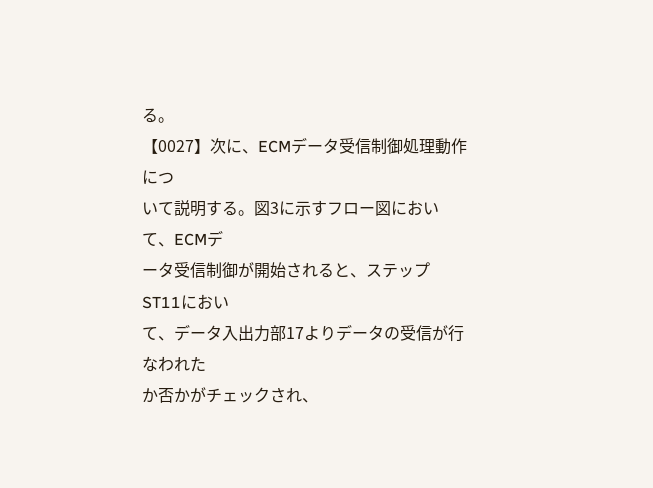る。
【0027】次に、ECMデータ受信制御処理動作につ
いて説明する。図3に示すフロー図において、ECMデ
ータ受信制御が開始されると、ステップST11におい
て、データ入出力部17よりデータの受信が行なわれた
か否かがチェックされ、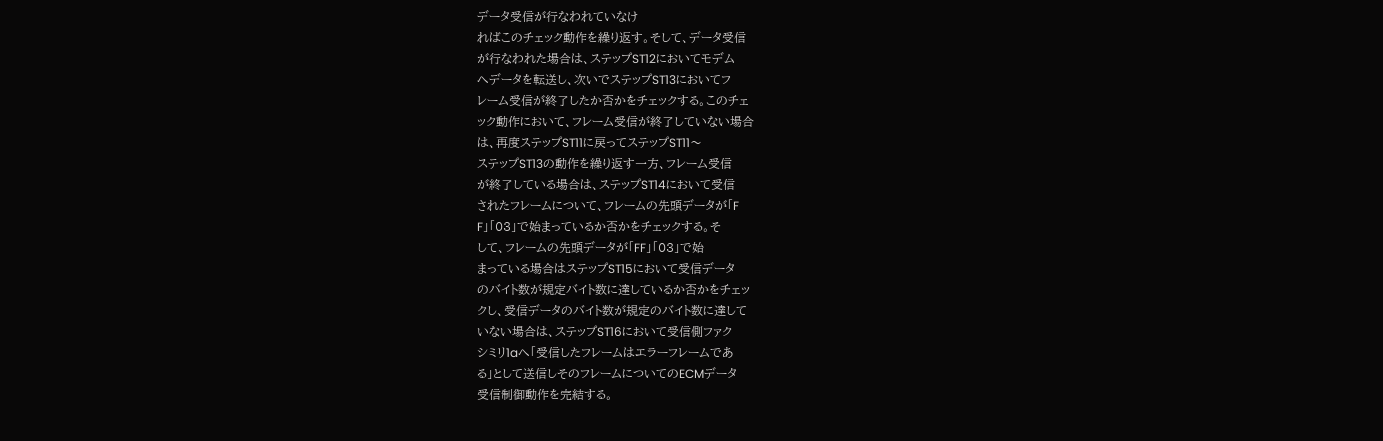データ受信が行なわれていなけ
ればこのチェック動作を繰り返す。そして、データ受信
が行なわれた場合は、ステップST12においてモデム
へデータを転送し、次いでステップST13においてフ
レーム受信が終了したか否かをチェックする。このチェ
ック動作において、フレーム受信が終了していない場合
は、再度ステップST11に戻ってステップST11〜
ステップST13の動作を繰り返す一方、フレーム受信
が終了している場合は、ステップST14において受信
されたフレームについて、フレームの先頭データが「F
F」「03」で始まっているか否かをチェックする。そ
して、フレームの先頭データが「FF」「03」で始
まっている場合はステップST15において受信データ
のバイト数が規定バイト数に達しているか否かをチェッ
クし、受信データのバイト数が規定のバイト数に達して
いない場合は、ステップST16において受信側ファク
シミリ1aへ「受信したフレームはエラーフレームであ
る」として送信しそのフレームについてのECMデータ
受信制御動作を完結する。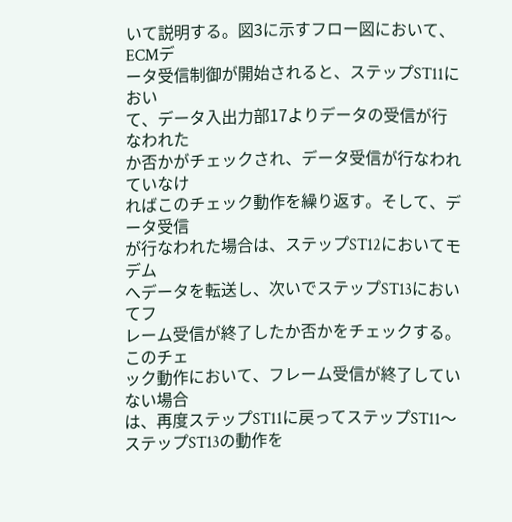いて説明する。図3に示すフロー図において、ECMデ
ータ受信制御が開始されると、ステップST11におい
て、データ入出力部17よりデータの受信が行なわれた
か否かがチェックされ、データ受信が行なわれていなけ
ればこのチェック動作を繰り返す。そして、データ受信
が行なわれた場合は、ステップST12においてモデム
へデータを転送し、次いでステップST13においてフ
レーム受信が終了したか否かをチェックする。このチェ
ック動作において、フレーム受信が終了していない場合
は、再度ステップST11に戻ってステップST11〜
ステップST13の動作を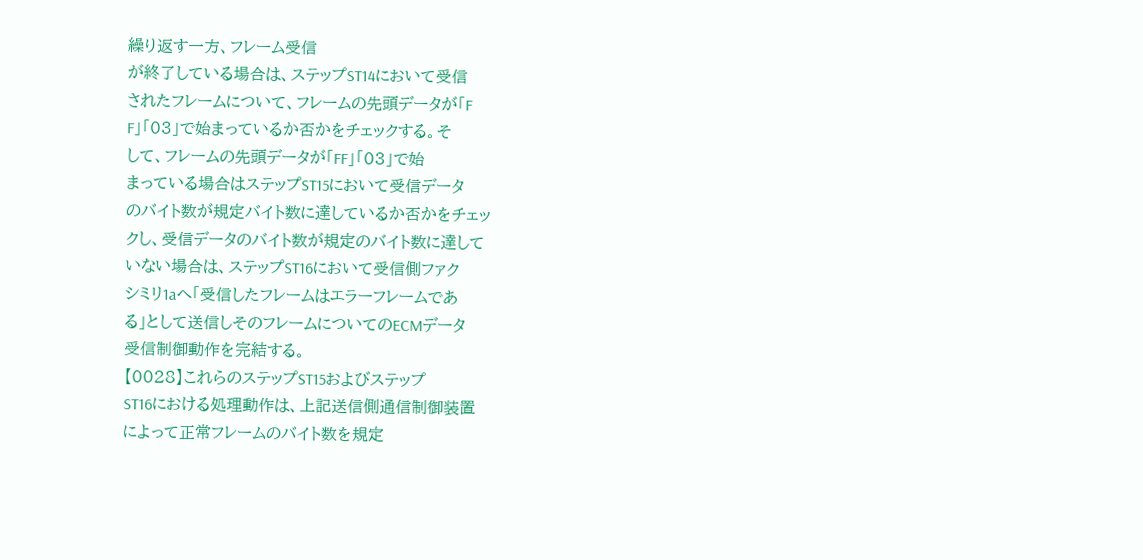繰り返す一方、フレーム受信
が終了している場合は、ステップST14において受信
されたフレームについて、フレームの先頭データが「F
F」「03」で始まっているか否かをチェックする。そ
して、フレームの先頭データが「FF」「03」で始
まっている場合はステップST15において受信データ
のバイト数が規定バイト数に達しているか否かをチェッ
クし、受信データのバイト数が規定のバイト数に達して
いない場合は、ステップST16において受信側ファク
シミリ1aへ「受信したフレームはエラーフレームであ
る」として送信しそのフレームについてのECMデータ
受信制御動作を完結する。
【0028】これらのステップST15およびステップ
ST16における処理動作は、上記送信側通信制御装置
によって正常フレームのバイト数を規定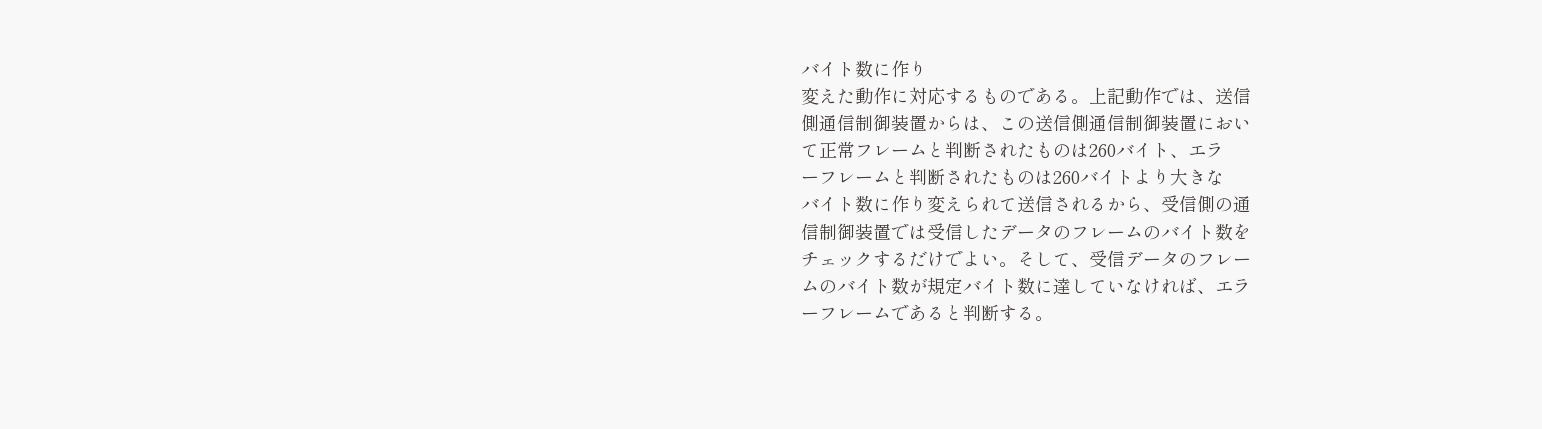バイト数に作り
変えた動作に対応するものである。上記動作では、送信
側通信制御装置からは、この送信側通信制御装置におい
て正常フレームと判断されたものは260バイト、エラ
ーフレームと判断されたものは260バイトより大きな
バイト数に作り変えられて送信されるから、受信側の通
信制御装置では受信したデータのフレームのバイト数を
チェックするだけでよい。そして、受信データのフレー
ムのバイト数が規定バイト数に達していなければ、エラ
ーフレームであると判断する。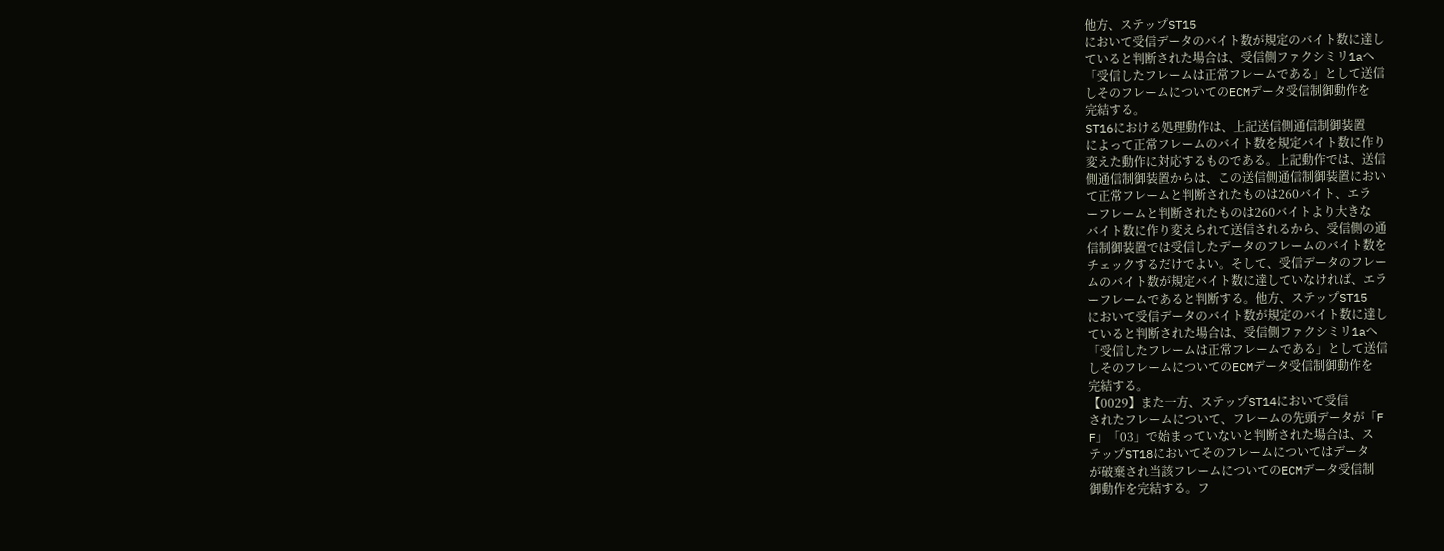他方、ステップST15
において受信データのバイト数が規定のバイト数に達し
ていると判断された場合は、受信側ファクシミリ1aへ
「受信したフレームは正常フレームである」として送信
しそのフレームについてのECMデータ受信制御動作を
完結する。
ST16における処理動作は、上記送信側通信制御装置
によって正常フレームのバイト数を規定バイト数に作り
変えた動作に対応するものである。上記動作では、送信
側通信制御装置からは、この送信側通信制御装置におい
て正常フレームと判断されたものは260バイト、エラ
ーフレームと判断されたものは260バイトより大きな
バイト数に作り変えられて送信されるから、受信側の通
信制御装置では受信したデータのフレームのバイト数を
チェックするだけでよい。そして、受信データのフレー
ムのバイト数が規定バイト数に達していなければ、エラ
ーフレームであると判断する。他方、ステップST15
において受信データのバイト数が規定のバイト数に達し
ていると判断された場合は、受信側ファクシミリ1aへ
「受信したフレームは正常フレームである」として送信
しそのフレームについてのECMデータ受信制御動作を
完結する。
【0029】また一方、ステップST14において受信
されたフレームについて、フレームの先頭データが「F
F」「03」で始まっていないと判断された場合は、ス
テップST18においてそのフレームについてはデータ
が破棄され当該フレームについてのECMデータ受信制
御動作を完結する。フ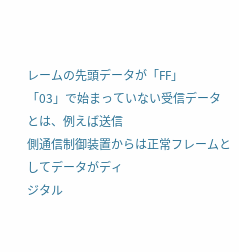レームの先頭データが「FF」
「03」で始まっていない受信データとは、例えば送信
側通信制御装置からは正常フレームとしてデータがディ
ジタル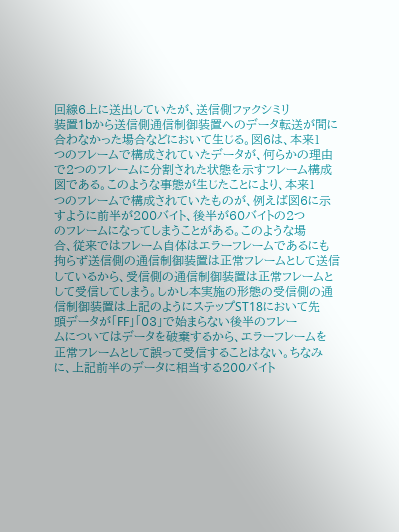回線6上に送出していたが、送信側ファクシミリ
装置1bから送信側通信制御装置へのデータ転送が間に
合わなかった場合などにおいて生じる。図6は、本来1
つのフレームで構成されていたデータが、何らかの理由
で2つのフレームに分割された状態を示すフレーム構成
図である。このような事態が生じたことにより、本来1
つのフレームで構成されていたものが、例えば図6に示
すように前半が200バイト、後半が60バイトの2つ
のフレームになってしまうことがある。このような場
合、従来ではフレーム自体はエラーフレームであるにも
拘らず送信側の通信制御装置は正常フレームとして送信
しているから、受信側の通信制御装置は正常フレームと
して受信してしまう。しかし本実施の形態の受信側の通
信制御装置は上記のようにステップST18において先
頭データが「FF」「03」で始まらない後半のフレー
ムについてはデータを破棄するから、エラーフレームを
正常フレームとして誤って受信することはない。ちなみ
に、上記前半のデータに相当する200バイト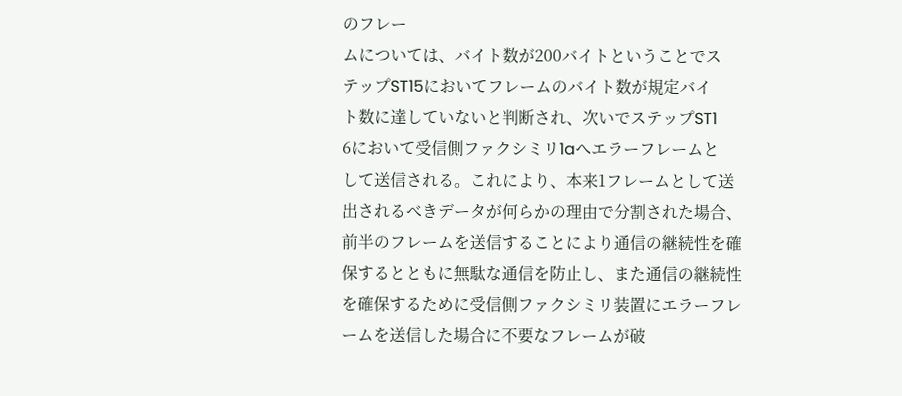のフレー
ムについては、バイト数が200バイトということでス
テップST15においてフレームのバイト数が規定バイ
ト数に達していないと判断され、次いでステップST1
6において受信側ファクシミリ1aへエラーフレームと
して送信される。これにより、本来1フレームとして送
出されるべきデータが何らかの理由で分割された場合、
前半のフレームを送信することにより通信の継続性を確
保するとともに無駄な通信を防止し、また通信の継続性
を確保するために受信側ファクシミリ装置にエラーフレ
ームを送信した場合に不要なフレームが破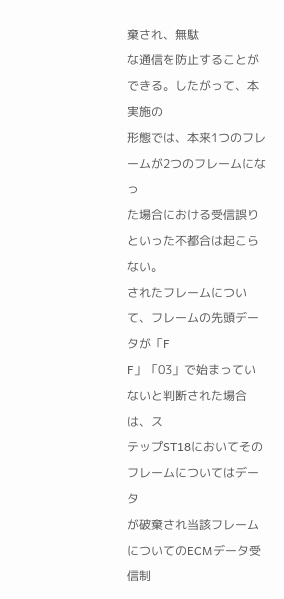棄され、無駄
な通信を防止することができる。したがって、本実施の
形態では、本来1つのフレームが2つのフレームになっ
た場合における受信誤りといった不都合は起こらない。
されたフレームについて、フレームの先頭データが「F
F」「03」で始まっていないと判断された場合は、ス
テップST18においてそのフレームについてはデータ
が破棄され当該フレームについてのECMデータ受信制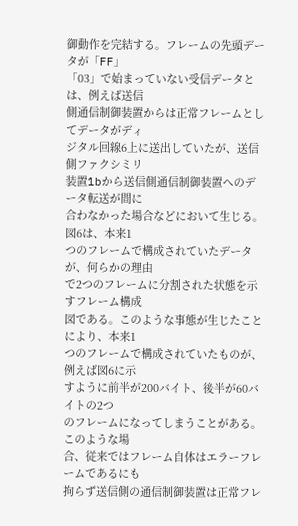御動作を完結する。フレームの先頭データが「FF」
「03」で始まっていない受信データとは、例えば送信
側通信制御装置からは正常フレームとしてデータがディ
ジタル回線6上に送出していたが、送信側ファクシミリ
装置1bから送信側通信制御装置へのデータ転送が間に
合わなかった場合などにおいて生じる。図6は、本来1
つのフレームで構成されていたデータが、何らかの理由
で2つのフレームに分割された状態を示すフレーム構成
図である。このような事態が生じたことにより、本来1
つのフレームで構成されていたものが、例えば図6に示
すように前半が200バイト、後半が60バイトの2つ
のフレームになってしまうことがある。このような場
合、従来ではフレーム自体はエラーフレームであるにも
拘らず送信側の通信制御装置は正常フレ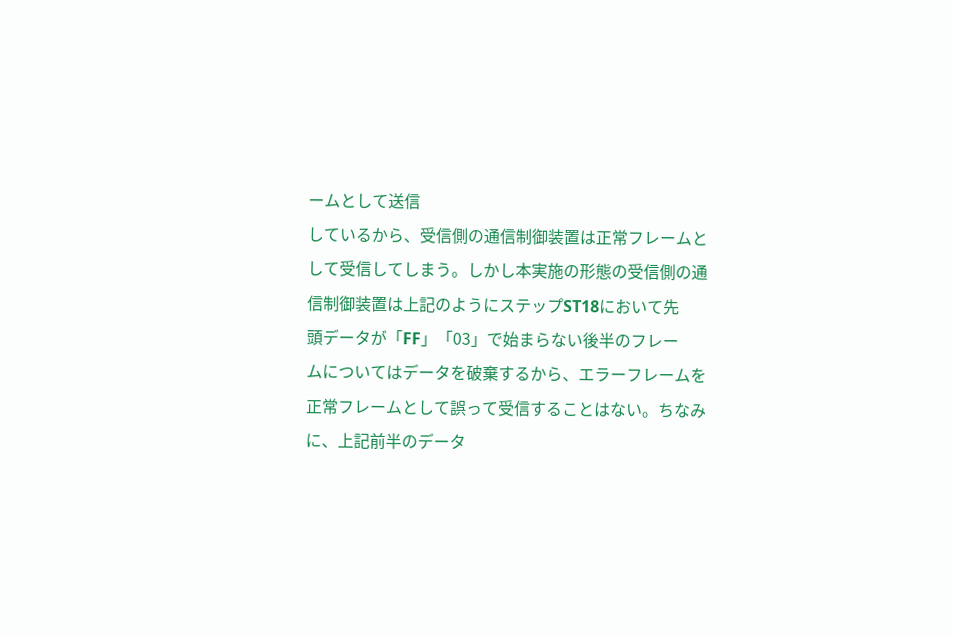ームとして送信
しているから、受信側の通信制御装置は正常フレームと
して受信してしまう。しかし本実施の形態の受信側の通
信制御装置は上記のようにステップST18において先
頭データが「FF」「03」で始まらない後半のフレー
ムについてはデータを破棄するから、エラーフレームを
正常フレームとして誤って受信することはない。ちなみ
に、上記前半のデータ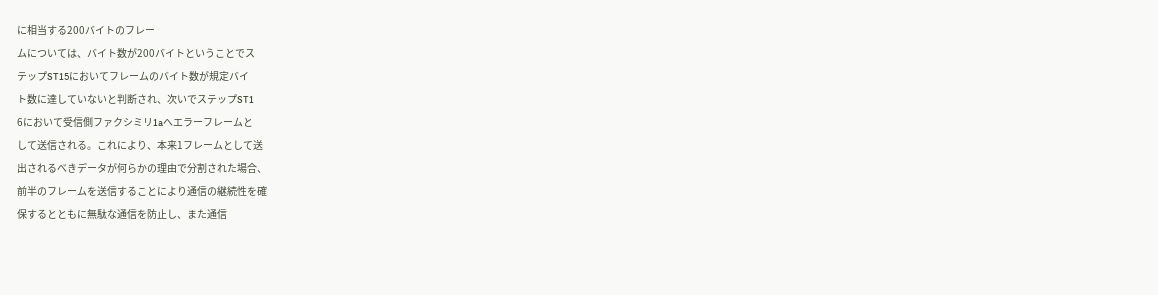に相当する200バイトのフレー
ムについては、バイト数が200バイトということでス
テップST15においてフレームのバイト数が規定バイ
ト数に達していないと判断され、次いでステップST1
6において受信側ファクシミリ1aへエラーフレームと
して送信される。これにより、本来1フレームとして送
出されるべきデータが何らかの理由で分割された場合、
前半のフレームを送信することにより通信の継続性を確
保するとともに無駄な通信を防止し、また通信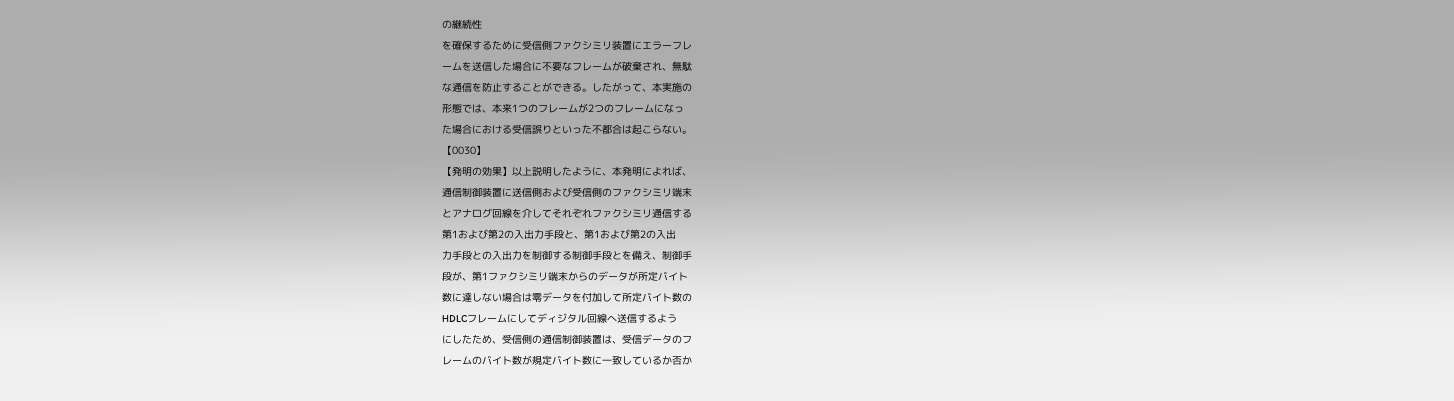の継続性
を確保するために受信側ファクシミリ装置にエラーフレ
ームを送信した場合に不要なフレームが破棄され、無駄
な通信を防止することができる。したがって、本実施の
形態では、本来1つのフレームが2つのフレームになっ
た場合における受信誤りといった不都合は起こらない。
【0030】
【発明の効果】以上説明したように、本発明によれば、
通信制御装置に送信側および受信側のファクシミリ端末
とアナログ回線を介してそれぞれファクシミリ通信する
第1および第2の入出力手段と、第1および第2の入出
力手段との入出力を制御する制御手段とを備え、制御手
段が、第1ファクシミリ端末からのデータが所定バイト
数に達しない場合は零データを付加して所定バイト数の
HDLCフレームにしてディジタル回線へ送信するよう
にしたため、受信側の通信制御装置は、受信データのフ
レームのバイト数が規定バイト数に一致しているか否か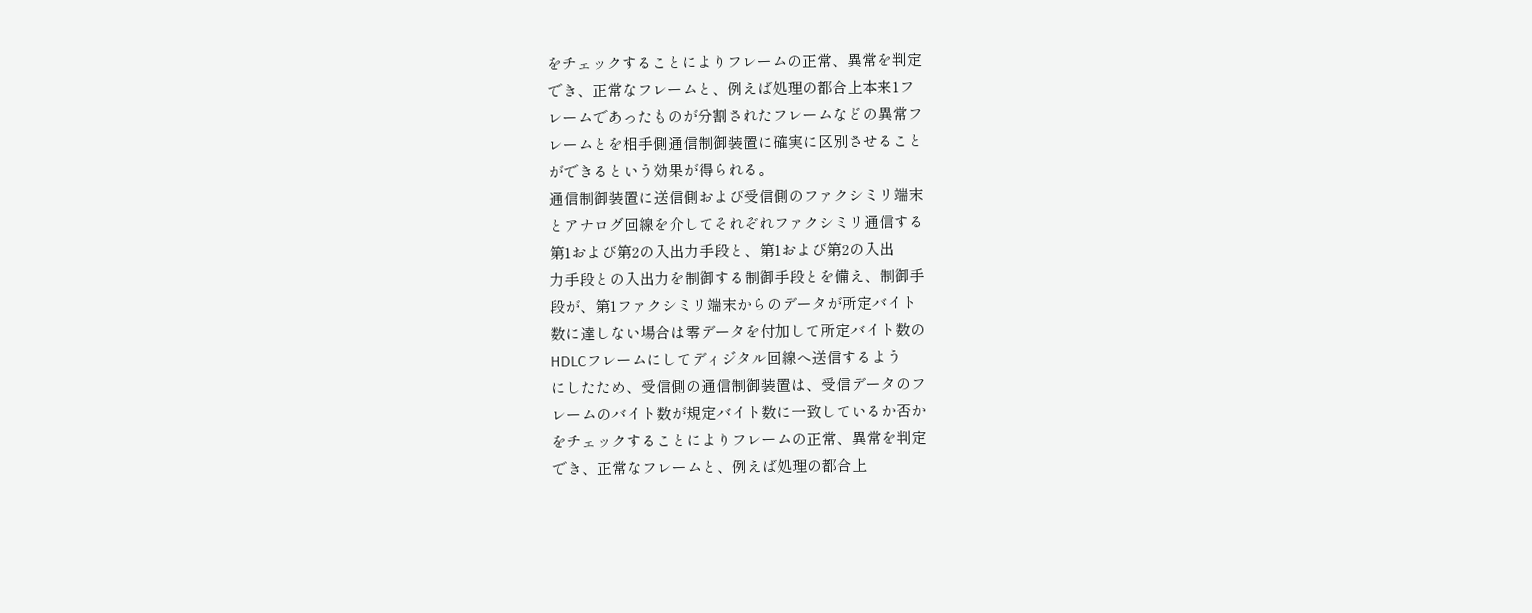をチェックすることによりフレームの正常、異常を判定
でき、正常なフレームと、例えば処理の都合上本来1フ
レームであったものが分割されたフレームなどの異常フ
レームとを相手側通信制御装置に確実に区別させること
ができるという効果が得られる。
通信制御装置に送信側および受信側のファクシミリ端末
とアナログ回線を介してそれぞれファクシミリ通信する
第1および第2の入出力手段と、第1および第2の入出
力手段との入出力を制御する制御手段とを備え、制御手
段が、第1ファクシミリ端末からのデータが所定バイト
数に達しない場合は零データを付加して所定バイト数の
HDLCフレームにしてディジタル回線へ送信するよう
にしたため、受信側の通信制御装置は、受信データのフ
レームのバイト数が規定バイト数に一致しているか否か
をチェックすることによりフレームの正常、異常を判定
でき、正常なフレームと、例えば処理の都合上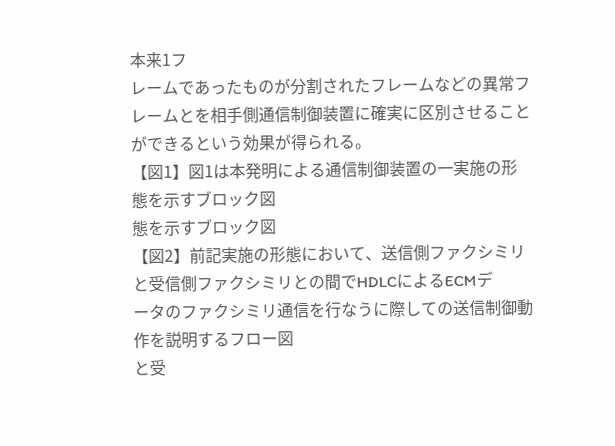本来1フ
レームであったものが分割されたフレームなどの異常フ
レームとを相手側通信制御装置に確実に区別させること
ができるという効果が得られる。
【図1】図1は本発明による通信制御装置の一実施の形
態を示すブロック図
態を示すブロック図
【図2】前記実施の形態において、送信側ファクシミリ
と受信側ファクシミリとの間でHDLCによるECMデ
ータのファクシミリ通信を行なうに際しての送信制御動
作を説明するフロー図
と受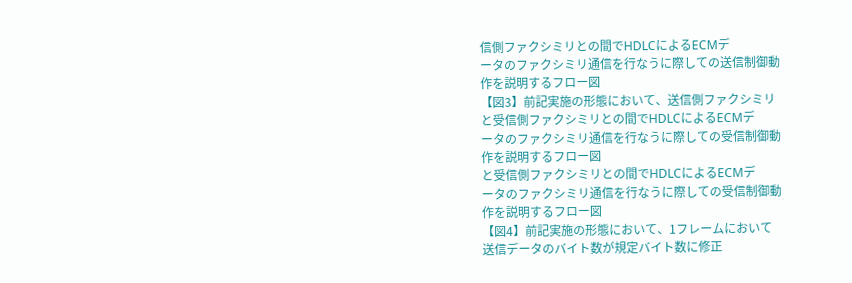信側ファクシミリとの間でHDLCによるECMデ
ータのファクシミリ通信を行なうに際しての送信制御動
作を説明するフロー図
【図3】前記実施の形態において、送信側ファクシミリ
と受信側ファクシミリとの間でHDLCによるECMデ
ータのファクシミリ通信を行なうに際しての受信制御動
作を説明するフロー図
と受信側ファクシミリとの間でHDLCによるECMデ
ータのファクシミリ通信を行なうに際しての受信制御動
作を説明するフロー図
【図4】前記実施の形態において、1フレームにおいて
送信データのバイト数が規定バイト数に修正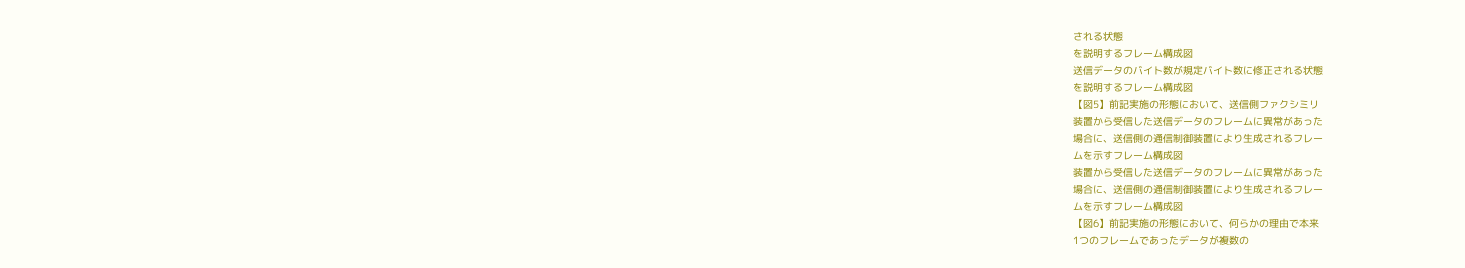される状態
を説明するフレーム構成図
送信データのバイト数が規定バイト数に修正される状態
を説明するフレーム構成図
【図5】前記実施の形態において、送信側ファクシミリ
装置から受信した送信データのフレームに異常があった
場合に、送信側の通信制御装置により生成されるフレー
ムを示すフレーム構成図
装置から受信した送信データのフレームに異常があった
場合に、送信側の通信制御装置により生成されるフレー
ムを示すフレーム構成図
【図6】前記実施の形態において、何らかの理由で本来
1つのフレームであったデータが複数の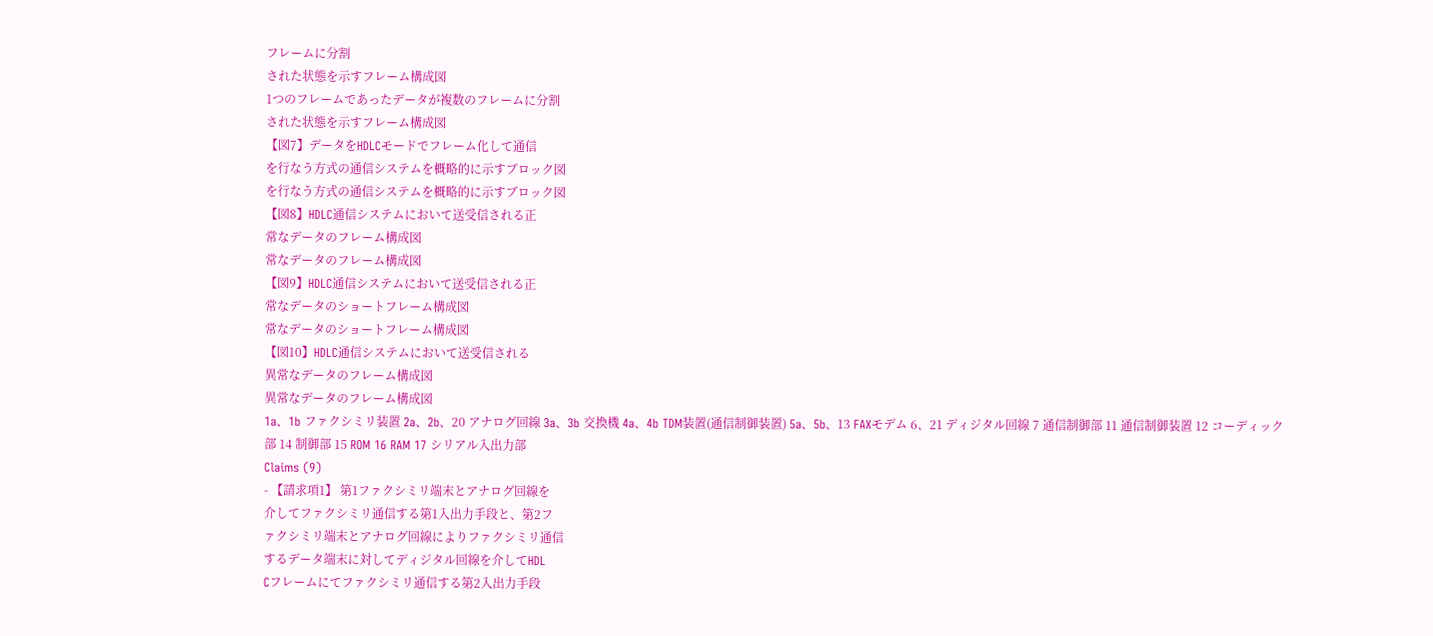フレームに分割
された状態を示すフレーム構成図
1つのフレームであったデータが複数のフレームに分割
された状態を示すフレーム構成図
【図7】データをHDLCモードでフレーム化して通信
を行なう方式の通信システムを概略的に示すブロック図
を行なう方式の通信システムを概略的に示すブロック図
【図8】HDLC通信システムにおいて送受信される正
常なデータのフレーム構成図
常なデータのフレーム構成図
【図9】HDLC通信システムにおいて送受信される正
常なデータのショートフレーム構成図
常なデータのショートフレーム構成図
【図10】HDLC通信システムにおいて送受信される
異常なデータのフレーム構成図
異常なデータのフレーム構成図
1a、1b ファクシミリ装置 2a、2b、20 アナログ回線 3a、3b 交換機 4a、4b TDM装置(通信制御装置) 5a、5b、13 FAXモデム 6、21 ディジタル回線 7 通信制御部 11 通信制御装置 12 コーディック部 14 制御部 15 ROM 16 RAM 17 シリアル入出力部
Claims (9)
- 【請求項1】 第1ファクシミリ端末とアナログ回線を
介してファクシミリ通信する第1入出力手段と、第2フ
ァクシミリ端末とアナログ回線によりファクシミリ通信
するデータ端末に対してディジタル回線を介してHDL
Cフレームにてファクシミリ通信する第2入出力手段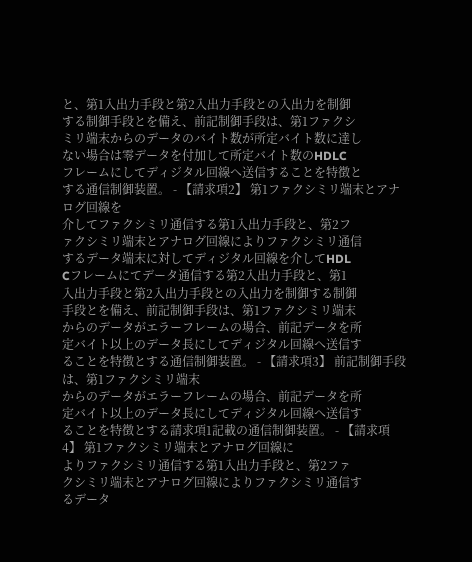と、第1入出力手段と第2入出力手段との入出力を制御
する制御手段とを備え、前記制御手段は、第1ファクシ
ミリ端末からのデータのバイト数が所定バイト数に達し
ない場合は零データを付加して所定バイト数のHDLC
フレームにしてディジタル回線へ送信することを特徴と
する通信制御装置。 - 【請求項2】 第1ファクシミリ端末とアナログ回線を
介してファクシミリ通信する第1入出力手段と、第2フ
ァクシミリ端末とアナログ回線によりファクシミリ通信
するデータ端末に対してディジタル回線を介してHDL
Cフレームにてデータ通信する第2入出力手段と、第1
入出力手段と第2入出力手段との入出力を制御する制御
手段とを備え、前記制御手段は、第1ファクシミリ端末
からのデータがエラーフレームの場合、前記データを所
定バイト以上のデータ長にしてディジタル回線へ送信す
ることを特徴とする通信制御装置。 - 【請求項3】 前記制御手段は、第1ファクシミリ端末
からのデータがエラーフレームの場合、前記データを所
定バイト以上のデータ長にしてディジタル回線へ送信す
ることを特徴とする請求項1記載の通信制御装置。 - 【請求項4】 第1ファクシミリ端末とアナログ回線に
よりファクシミリ通信する第1入出力手段と、第2ファ
クシミリ端末とアナログ回線によりファクシミリ通信す
るデータ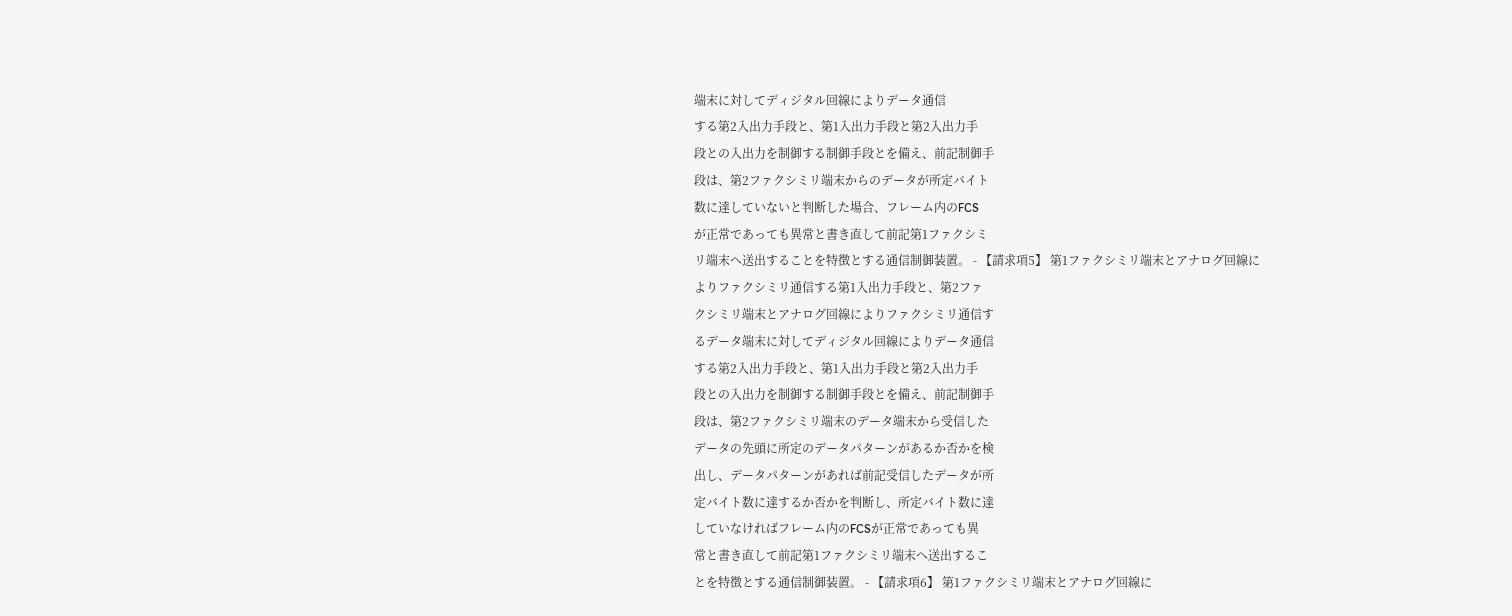端末に対してディジタル回線によりデータ通信
する第2入出力手段と、第1入出力手段と第2入出力手
段との入出力を制御する制御手段とを備え、前記制御手
段は、第2ファクシミリ端末からのデータが所定バイト
数に達していないと判断した場合、フレーム内のFCS
が正常であっても異常と書き直して前記第1ファクシミ
リ端末へ送出することを特徴とする通信制御装置。 - 【請求項5】 第1ファクシミリ端末とアナログ回線に
よりファクシミリ通信する第1入出力手段と、第2ファ
クシミリ端末とアナログ回線によりファクシミリ通信す
るデータ端末に対してディジタル回線によりデータ通信
する第2入出力手段と、第1入出力手段と第2入出力手
段との入出力を制御する制御手段とを備え、前記制御手
段は、第2ファクシミリ端末のデータ端末から受信した
データの先頭に所定のデータパターンがあるか否かを検
出し、データパターンがあれば前記受信したデータが所
定バイト数に達するか否かを判断し、所定バイト数に達
していなければフレーム内のFCSが正常であっても異
常と書き直して前記第1ファクシミリ端末へ送出するこ
とを特徴とする通信制御装置。 - 【請求項6】 第1ファクシミリ端末とアナログ回線に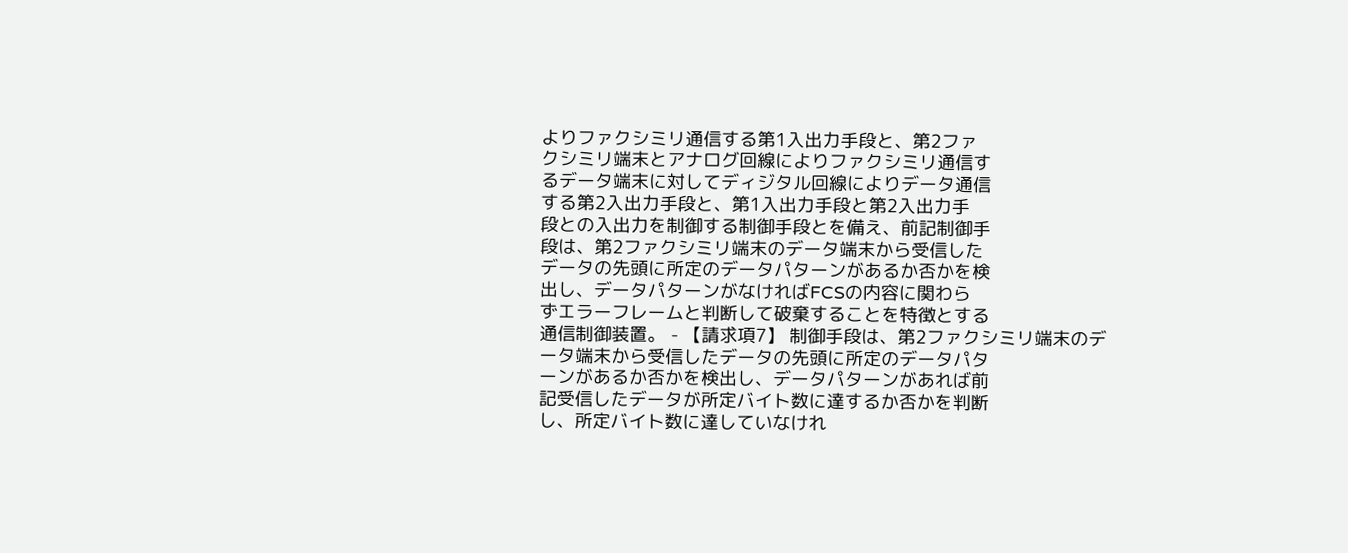よりファクシミリ通信する第1入出力手段と、第2ファ
クシミリ端末とアナログ回線によりファクシミリ通信す
るデータ端末に対してディジタル回線によりデータ通信
する第2入出力手段と、第1入出力手段と第2入出力手
段との入出力を制御する制御手段とを備え、前記制御手
段は、第2ファクシミリ端末のデータ端末から受信した
データの先頭に所定のデータパターンがあるか否かを検
出し、データパターンがなければFCSの内容に関わら
ずエラーフレームと判断して破棄することを特徴とする
通信制御装置。 - 【請求項7】 制御手段は、第2ファクシミリ端末のデ
ータ端末から受信したデータの先頭に所定のデータパタ
ーンがあるか否かを検出し、データパターンがあれば前
記受信したデータが所定バイト数に達するか否かを判断
し、所定バイト数に達していなけれ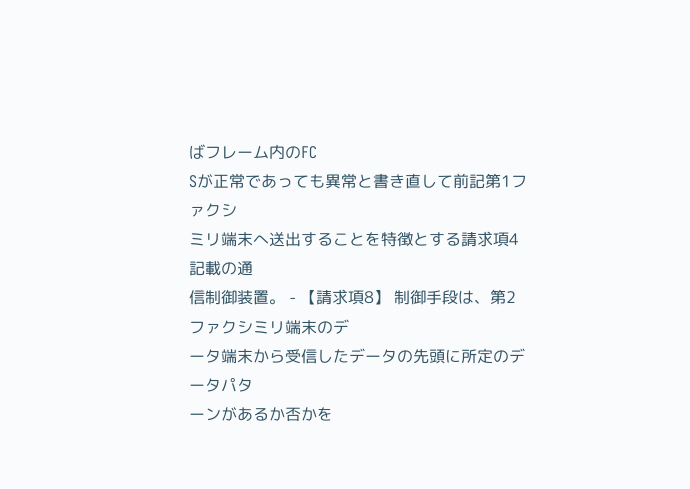ばフレーム内のFC
Sが正常であっても異常と書き直して前記第1ファクシ
ミリ端末へ送出することを特徴とする請求項4記載の通
信制御装置。 - 【請求項8】 制御手段は、第2ファクシミリ端末のデ
ータ端末から受信したデータの先頭に所定のデータパタ
ーンがあるか否かを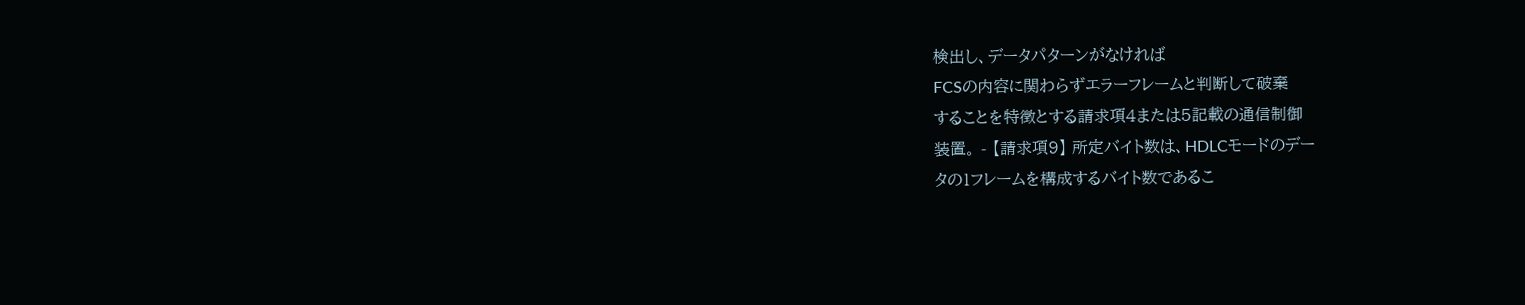検出し、データパターンがなければ
FCSの内容に関わらずエラーフレームと判断して破棄
することを特徴とする請求項4または5記載の通信制御
装置。 - 【請求項9】 所定バイト数は、HDLCモードのデー
タの1フレームを構成するバイト数であるこ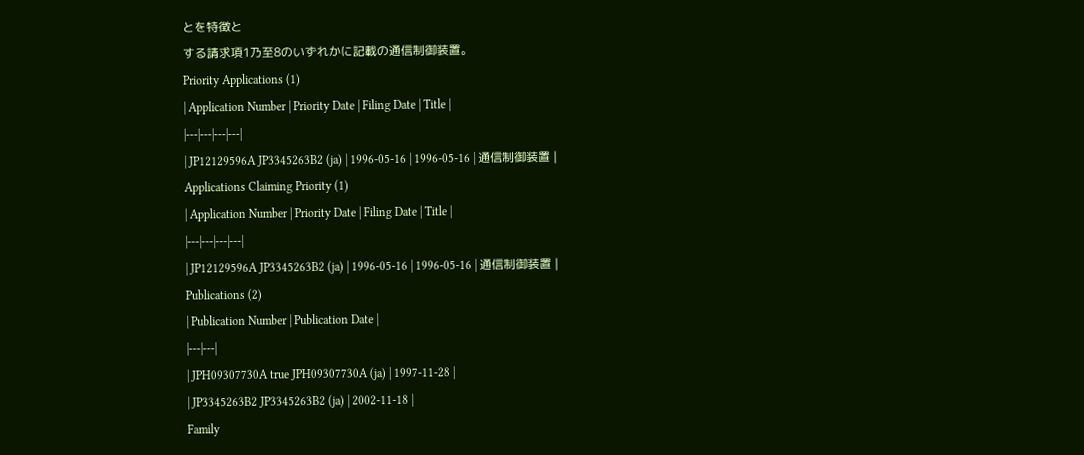とを特徴と
する請求項1乃至8のいずれかに記載の通信制御装置。
Priority Applications (1)
| Application Number | Priority Date | Filing Date | Title |
|---|---|---|---|
| JP12129596A JP3345263B2 (ja) | 1996-05-16 | 1996-05-16 | 通信制御装置 |
Applications Claiming Priority (1)
| Application Number | Priority Date | Filing Date | Title |
|---|---|---|---|
| JP12129596A JP3345263B2 (ja) | 1996-05-16 | 1996-05-16 | 通信制御装置 |
Publications (2)
| Publication Number | Publication Date |
|---|---|
| JPH09307730A true JPH09307730A (ja) | 1997-11-28 |
| JP3345263B2 JP3345263B2 (ja) | 2002-11-18 |
Family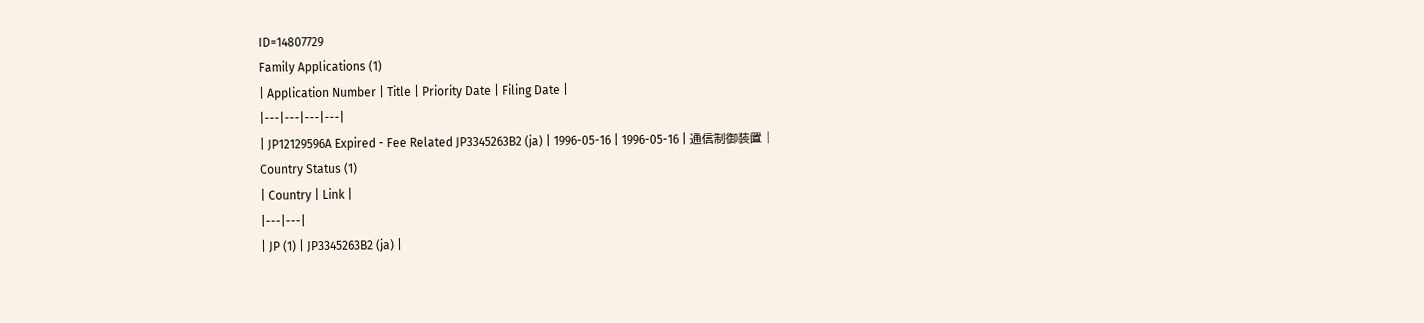ID=14807729
Family Applications (1)
| Application Number | Title | Priority Date | Filing Date |
|---|---|---|---|
| JP12129596A Expired - Fee Related JP3345263B2 (ja) | 1996-05-16 | 1996-05-16 | 通信制御装置 |
Country Status (1)
| Country | Link |
|---|---|
| JP (1) | JP3345263B2 (ja) |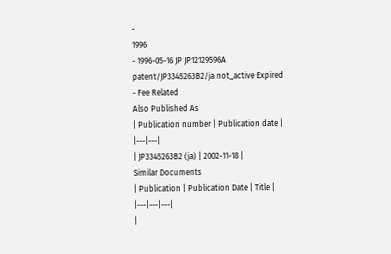-
1996
- 1996-05-16 JP JP12129596A patent/JP3345263B2/ja not_active Expired - Fee Related
Also Published As
| Publication number | Publication date |
|---|---|
| JP3345263B2 (ja) | 2002-11-18 |
Similar Documents
| Publication | Publication Date | Title |
|---|---|---|
|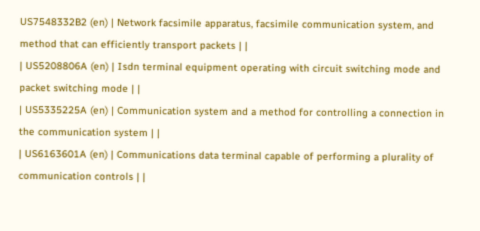US7548332B2 (en) | Network facsimile apparatus, facsimile communication system, and method that can efficiently transport packets | |
| US5208806A (en) | Isdn terminal equipment operating with circuit switching mode and packet switching mode | |
| US5335225A (en) | Communication system and a method for controlling a connection in the communication system | |
| US6163601A (en) | Communications data terminal capable of performing a plurality of communication controls | |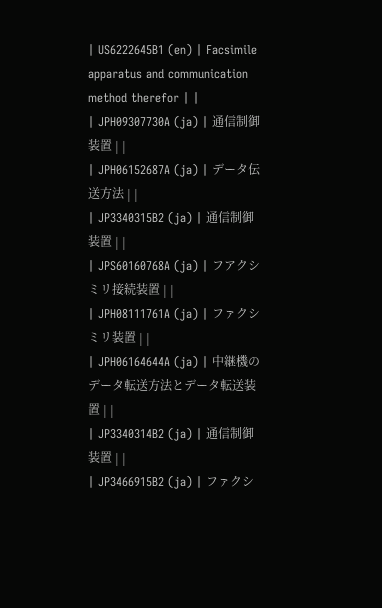| US6222645B1 (en) | Facsimile apparatus and communication method therefor | |
| JPH09307730A (ja) | 通信制御装置 | |
| JPH06152687A (ja) | データ伝送方法 | |
| JP3340315B2 (ja) | 通信制御装置 | |
| JPS60160768A (ja) | フアクシミリ接続装置 | |
| JPH08111761A (ja) | ファクシミリ装置 | |
| JPH06164644A (ja) | 中継機のデータ転送方法とデータ転送装置 | |
| JP3340314B2 (ja) | 通信制御装置 | |
| JP3466915B2 (ja) | ファクシ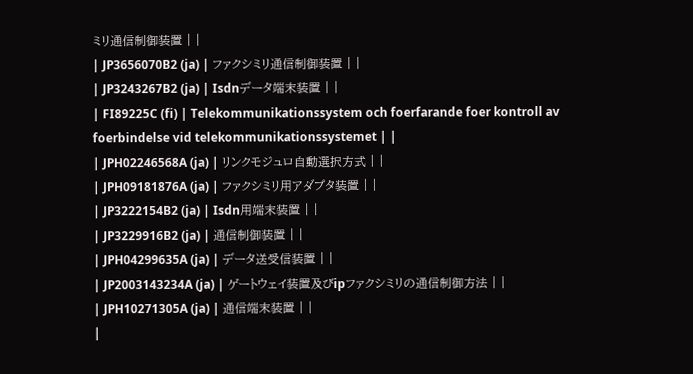ミリ通信制御装置 | |
| JP3656070B2 (ja) | ファクシミリ通信制御装置 | |
| JP3243267B2 (ja) | Isdnデータ端末装置 | |
| FI89225C (fi) | Telekommunikationssystem och foerfarande foer kontroll av foerbindelse vid telekommunikationssystemet | |
| JPH02246568A (ja) | リンクモジュロ自動選択方式 | |
| JPH09181876A (ja) | ファクシミリ用アダプタ装置 | |
| JP3222154B2 (ja) | Isdn用端末装置 | |
| JP3229916B2 (ja) | 通信制御装置 | |
| JPH04299635A (ja) | データ送受信装置 | |
| JP2003143234A (ja) | ゲートウェイ装置及びipファクシミリの通信制御方法 | |
| JPH10271305A (ja) | 通信端末装置 | |
|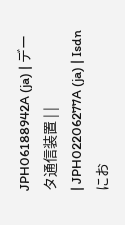JPH06188942A (ja) | データ通信装置 | |
| JPH02206277A (ja) | Isdnにお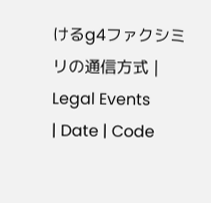けるg4ファクシミリの通信方式 |
Legal Events
| Date | Code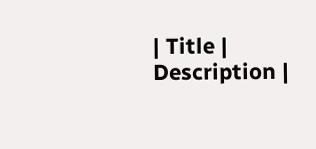| Title | Description |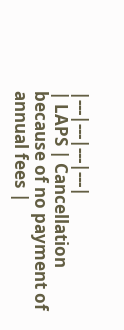|---|---|---|---|
| LAPS | Cancellation because of no payment of annual fees |